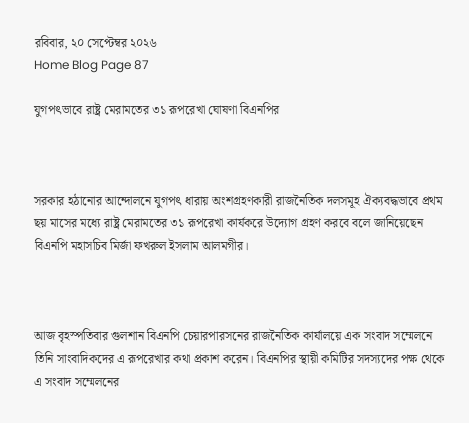রবিবার, ২০ সেপ্টেম্বর ২০২৬
Home Blog Page 87

যুগপৎভাবে রাষ্ট্র মেরামতের ৩১ রূপরেখা ঘোষণা বিএনপির



সরকার হঠানোর আন্দোলনে যুগপৎ ধারায় অংশগ্রহণকারী রাজনৈতিক দলসমূহ ঐক্যবদ্ধভাবে প্রথম ছয় মাসের মধ্যে রাষ্ট্র মেরামতের ৩১ রূপরেখা কার্যকরে উদ্যোগ গ্রহণ করবে বলে জানিয়েছেন বিএনপি মহাসচিব মির্জা ফখরুল ইসলাম আলমগীর।



আজ বৃহস্পতিবার গুলশান বিএনপি চেয়ারপারসনের রাজনৈতিক কার্যালয়ে এক সংবাদ সম্মেলনে তিনি সাংবাদিকদের এ রূপরেখার কথা প্রকাশ করেন। বিএনপির স্থায়ী কমিটির সদস্যদের পক্ষ থেকে এ সংবাদ সম্মেলনের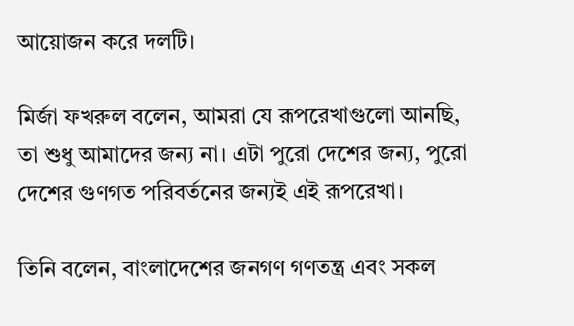আয়োজন করে দলটি।

মির্জা ফখরুল বলেন, আমরা যে রূপরেখাগুলো আনছি, তা শুধু আমাদের জন্য না। এটা পুরো দেশের জন্য, পুরো দেশের গুণগত পরিবর্তনের জন্যই এই রূপরেখা।

তিনি বলেন, বাংলাদেশের জনগণ গণতন্ত্র এবং সকল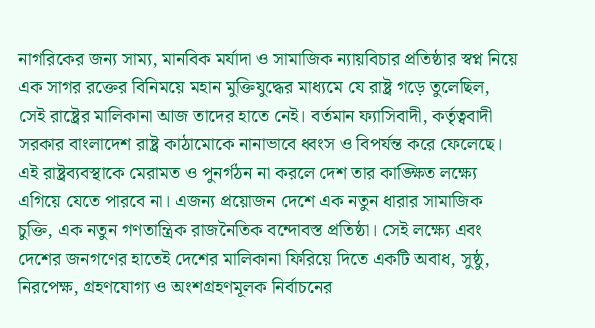নাগরিকের জন্য সাম্য, মানবিক মর্যাদা ও সামাজিক ন্যায়বিচার প্রতিষ্ঠার স্বপ্ন নিয়ে এক সাগর রক্তের বিনিময়ে মহান মুক্তিযুদ্ধের মাধ্যমে যে রাষ্ট্র গড়ে তুলেছিল, সেই রাষ্ট্রের মালিকানা আজ তাদের হাতে নেই। বর্তমান ফ্যাসিবাদী, কর্তৃত্ববাদী সরকার বাংলাদেশ রাষ্ট্র কাঠামোকে নানাভাবে ধ্বংস ও বিপর্যন্ত করে ফেলেছে। এই রাষ্ট্রব্যবস্থাকে মেরামত ও পুনর্গঠন না করলে দেশ তার কাঙ্ক্ষিত লক্ষ্যে এগিয়ে যেতে পারবে না। এজন্য প্রয়োজন দেশে এক নতুন ধারার সামাজিক চুক্তি, এক নতুন গণতান্ত্রিক রাজনৈতিক বন্দোবস্ত প্রতিষ্ঠা। সেই লক্ষ্যে এবং দেশের জনগণের হাতেই দেশের মালিকানা ফিরিয়ে দিতে একটি অবাধ, সুষ্ঠু, নিরপেক্ষ, গ্রহণযোগ্য ও অংশগ্রহণমূলক নির্বাচনের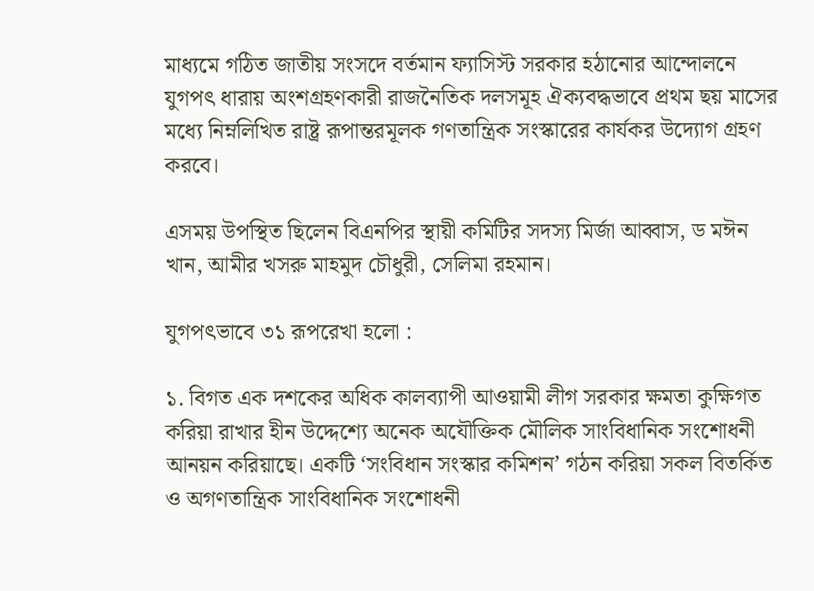মাধ্যমে গঠিত জাতীয় সংসদে বর্তমান ফ্যাসিস্ট সরকার হঠানোর আন্দোলনে যুগপৎ ধারায় অংশগ্রহণকারী রাজনৈতিক দলসমূহ ঐক্যবদ্ধভাবে প্রথম ছয় মাসের মধ্যে নিম্নলিখিত রাষ্ট্র রূপান্তরমূলক গণতান্ত্রিক সংস্কারের কার্যকর উদ্যোগ গ্রহণ করবে।

এসময় উপস্থিত ছিলেন বিএনপির স্থায়ী কমিটির সদস্য মির্জা আব্বাস, ড মঈন খান, আমীর খসরু মাহমুদ চৌধুরী, সেলিমা রহমান।

যুগপৎভাবে ৩১ রূপরেখা হলো :

১. বিগত এক দশকের অধিক কালব্যাপী আওয়ামী লীগ সরকার ক্ষমতা কুক্ষিগত করিয়া রাখার হীন উদ্দেশ্যে অনেক অযৌক্তিক মৌলিক সাংবিধানিক সংশোধনী আনয়ন করিয়াছে। একটি ‘সংবিধান সংস্কার কমিশন’ গঠন করিয়া সকল বিতর্কিত ও অগণতান্ত্রিক সাংবিধানিক সংশোধনী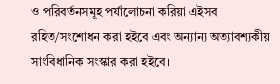ও পরিবর্তনসমূহ পর্যালোচনা করিয়া এইসব রহিত/সংশোধন করা হইবে এবং অন্যান্য অত্যাবশ্যকীয় সাংবিধানিক সংস্কার করা হইবে।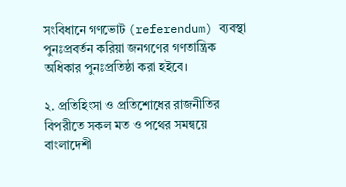সংবিধানে গণভোট (referendum) ব্যবস্থা পুনঃপ্রবর্তন করিয়া জনগণের গণতান্ত্রিক অধিকার পুনঃপ্রতিষ্ঠা করা হইবে।

২. প্রতিহিংসা ও প্রতিশোধের রাজনীতির বিপরীতে সকল মত ও পথের সমন্বয়ে বাংলাদেশী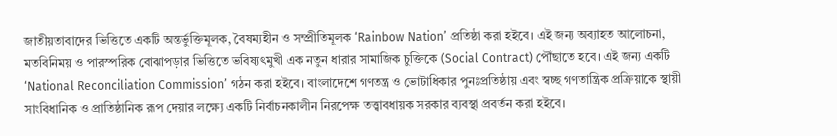জাতীয়তাবাদের ভিত্তিতে একটি অন্তর্ভুক্তিমূলক, বৈষম্যহীন ও সম্প্রীতিমূলক ‘Rainbow Nation’ প্রতিষ্ঠা করা হইবে। এই জন্য অব্যাহত আলোচনা, মতবিনিময় ও পারস্পরিক বোঝাপড়ার ভিত্তিতে ভবিষ্যৎমুখী এক নতুন ধারার সামাজিক চুক্তিকে (Social Contract) পৌঁছাতে হবে। এই জন্য একটি ‘National Reconciliation Commission’ গঠন করা হইবে। বাংলাদেশে গণতন্ত্র ও ভোটাধিকার পুনঃপ্রতিষ্ঠায় এবং স্বচ্ছ গণতান্ত্রিক প্রক্রিয়াকে স্থায়ী সাংবিধানিক ও প্রাতিষ্ঠানিক রূপ দেয়ার লক্ষ্যে একটি নির্বাচনকালীন নিরপেক্ষ তত্ত্বাবধায়ক সরকার ব্যবস্থা প্রবর্তন করা হইবে।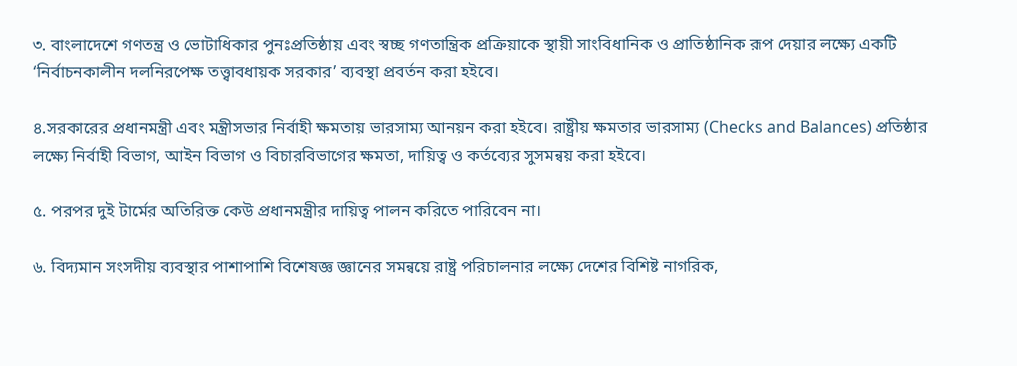৩. বাংলাদেশে গণতন্ত্র ও ভোটাধিকার পুনঃপ্রতিষ্ঠায় এবং স্বচ্ছ গণতান্ত্রিক প্রক্রিয়াকে স্থায়ী সাংবিধানিক ও প্রাতিষ্ঠানিক রূপ দেয়ার লক্ষ্যে একটি ‘নির্বাচনকালীন দলনিরপেক্ষ তত্ত্বাবধায়ক সরকার’ ব্যবস্থা প্রবর্তন করা হইবে।

৪.সরকারের প্রধানমন্ত্রী এবং মন্ত্রীসভার নির্বাহী ক্ষমতায় ভারসাম্য আনয়ন করা হইবে। রাষ্ট্রীয় ক্ষমতার ভারসাম্য (Checks and Balances) প্রতিষ্ঠার লক্ষ্যে নির্বাহী বিভাগ, আইন বিভাগ ও বিচারবিভাগের ক্ষমতা, দায়িত্ব ও কর্তব্যের সুসমন্বয় করা হইবে।

৫. পরপর দুই টার্মের অতিরিক্ত কেউ প্রধানমন্ত্রীর দায়িত্ব পালন করিতে পারিবেন না।

৬. বিদ্যমান সংসদীয় ব্যবস্থার পাশাপাশি বিশেষজ্ঞ জ্ঞানের সমন্বয়ে রাষ্ট্র পরিচালনার লক্ষ্যে দেশের বিশিষ্ট নাগরিক,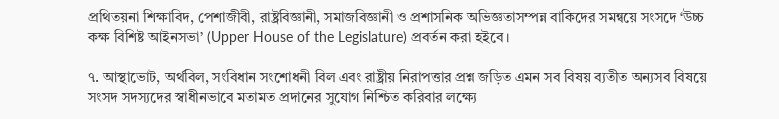প্রথিতয়না শিক্ষাবিদ, পেশাজীবী, রাষ্ট্রবিজ্ঞানী, সমাজবিজ্ঞানী ও প্রশাসনিক অভিজ্ঞতাসম্পন্ন বাকিদের সমন্বয়ে সংসদে ‘উচ্চ কক্ষ বিশিষ্ট আইনসভা’ (Upper House of the Legislature) প্রবর্তন করা হইবে।

৭. আস্থাভোট, অর্থবিল, সংবিধান সংশোধনী বিল এবং রাষ্ট্রীয় নিরাপত্তার প্রশ্ন জড়িত এমন সব বিষয় ব্যতীত অন্যসব বিষয়ে সংসদ সদস্যদের স্বাধীনভাবে মতামত প্রদানের সুযোগ নিশ্চিত করিবার লক্ষ্যে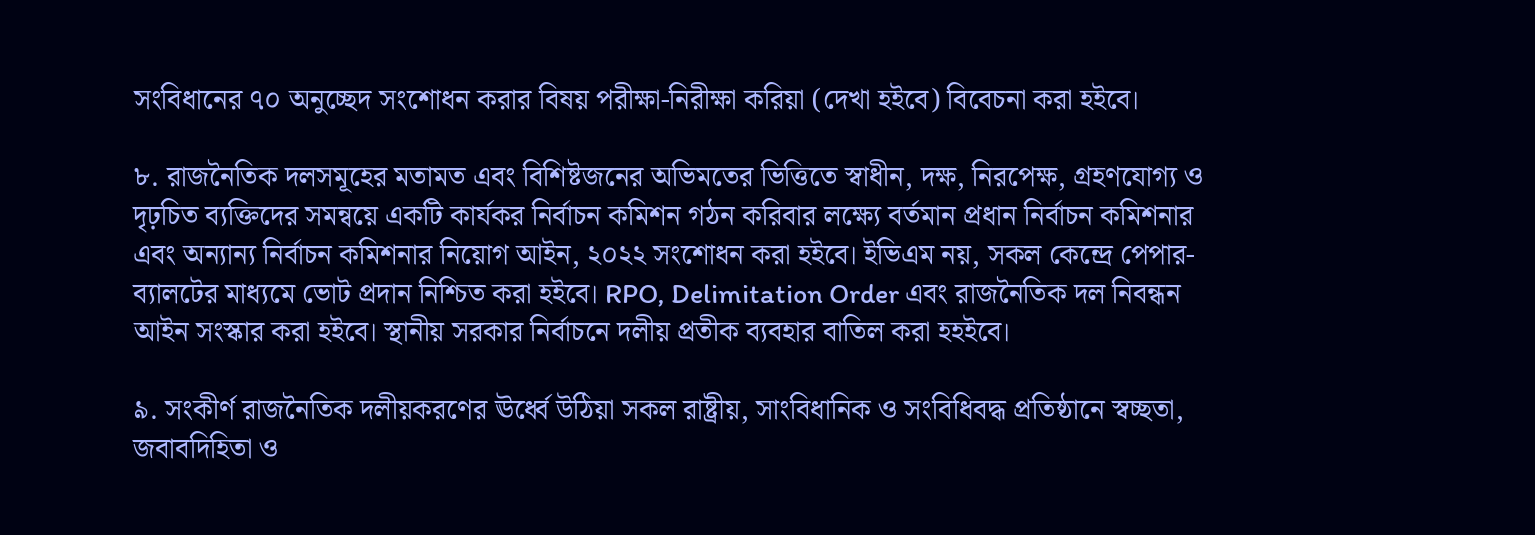সংবিধানের ৭০ অনুচ্ছেদ সংশোধন করার বিষয় পরীক্ষা-নিরীক্ষা করিয়া (দেখা হইবে) বিবেচনা করা হইবে।

৮. রাজনৈতিক দলসমূহের মতামত এবং বিশিষ্টজনের অভিমতের ভিত্তিতে স্বাধীন, দক্ষ, নিরপেক্ষ, গ্রহণযোগ্য ও দৃঢ়চিত ব্যক্তিদের সমন্বয়ে একটি কার্যকর নির্বাচন কমিশন গঠন করিবার লক্ষ্যে বর্তমান প্রধান নির্বাচন কমিশনার এবং অন্যান্য নির্বাচন কমিশনার নিয়োগ আইন, ২০২২ সংশোধন করা হইবে। ইভিএম নয়, সকল কেন্দ্রে পেপার-ব্যালটের মাধ্যমে ভোট প্রদান নিশ্চিত করা হইবে। RPO, Delimitation Order এবং রাজনৈতিক দল নিবন্ধন আইন সংস্কার করা হইবে। স্থানীয় সরকার নির্বাচনে দলীয় প্রতীক ব্যবহার বাতিল করা হহইবে।

৯. সংকীর্ণ রাজনৈতিক দলীয়করণের ঊর্ধ্বে উঠিয়া সকল রাষ্ট্রীয়, সাংবিধানিক ও সংবিধিবদ্ধ প্রতিষ্ঠানে স্বচ্ছতা, জবাবদিহিতা ও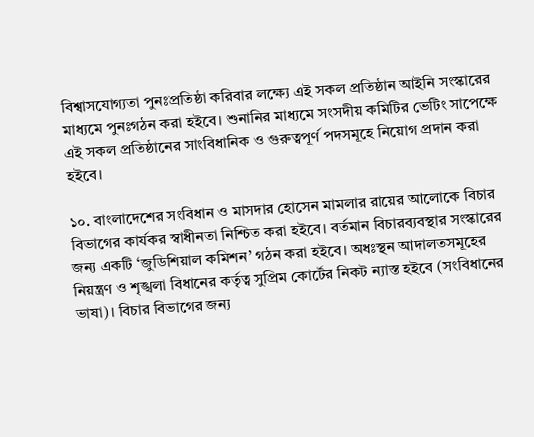বিশ্বাসযোগ্যতা পুনঃপ্রতিষ্ঠা করিবার লক্ষ্যে এই সকল প্রতিষ্ঠান আইনি সংস্কারের মাধ্যমে পুনঃগঠন করা হইবে। শুনানির মাধ্যমে সংসদীয় কমিটির ভেটিং সাপেক্ষে এই সকল প্রতিষ্ঠানের সাংবিধানিক ও গুরুত্বপূর্ণ পদসমূহে নিয়োগ প্রদান করা হইবে।

১০. বাংলাদেশের সংবিধান ও মাসদার হোসেন মামলার রায়ের আলোকে বিচার বিভাগের কার্যকর স্বাধীনতা নিশ্চিত করা হইবে। বর্তমান বিচারব্যবস্থার সংস্কারের জন্য একটি ‘জুডিশিয়াল কমিশন’ গঠন করা হইবে। অধঃস্থন আদালতসমূহের নিয়ন্ত্রণ ও শৃঙ্খলা বিধানের কর্তৃত্ব সুপ্রিম কোর্টের নিকট ন্যাস্ত হইবে (সংবিধানের ভাষা)। বিচার বিভাগের জন্য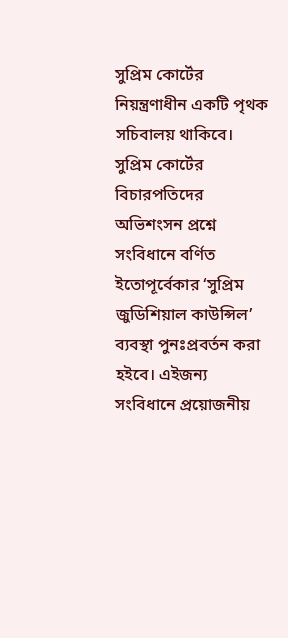সুপ্রিম কোর্টের নিয়ন্ত্রণাধীন একটি পৃথক সচিবালয় থাকিবে। সুপ্রিম কোর্টের বিচারপতিদের অভিশংসন প্রশ্নে সংবিধানে বর্ণিত ইতোপূর্বেকার ‘সুপ্রিম জুডিশিয়াল কাউন্সিল’ ব্যবস্থা পুনঃপ্রবর্তন করা হইবে। এইজন্য সংবিধানে প্রয়োজনীয়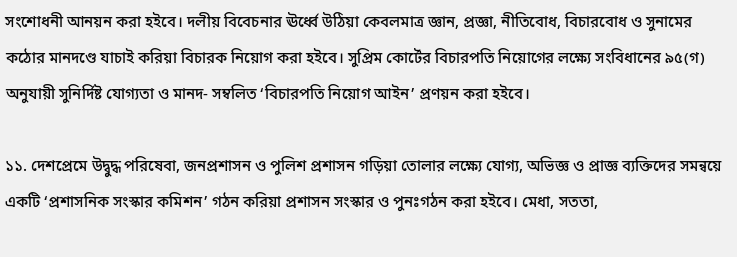সংশোধনী আনয়ন করা হইবে। দলীয় বিবেচনার ঊর্ধ্বে উঠিয়া কেবলমাত্র জ্ঞান, প্রজ্ঞা, নীতিবোধ, বিচারবোধ ও সুনামের কঠোর মানদণ্ডে যাচাই করিয়া বিচারক নিয়োগ করা হইবে। সুপ্রিম কোর্টের বিচারপতি নিয়োগের লক্ষ্যে সংবিধানের ৯৫(গ) অনুযায়ী সুনির্দিষ্ট যোগ্যতা ও মানদ- সম্বলিত ‘বিচারপতি নিয়োগ আইন’ প্রণয়ন করা হইবে।

১১. দেশপ্রেমে উদ্বুদ্ধ পরিষেবা, জনপ্রশাসন ও পুলিশ প্রশাসন গড়িয়া তোলার লক্ষ্যে যোগ্য, অভিজ্ঞ ও প্রাজ্ঞ ব্যক্তিদের সমন্বয়ে একটি ‘প্রশাসনিক সংস্কার কমিশন’ গঠন করিয়া প্রশাসন সংস্কার ও পুনঃগঠন করা হইবে। মেধা, সততা,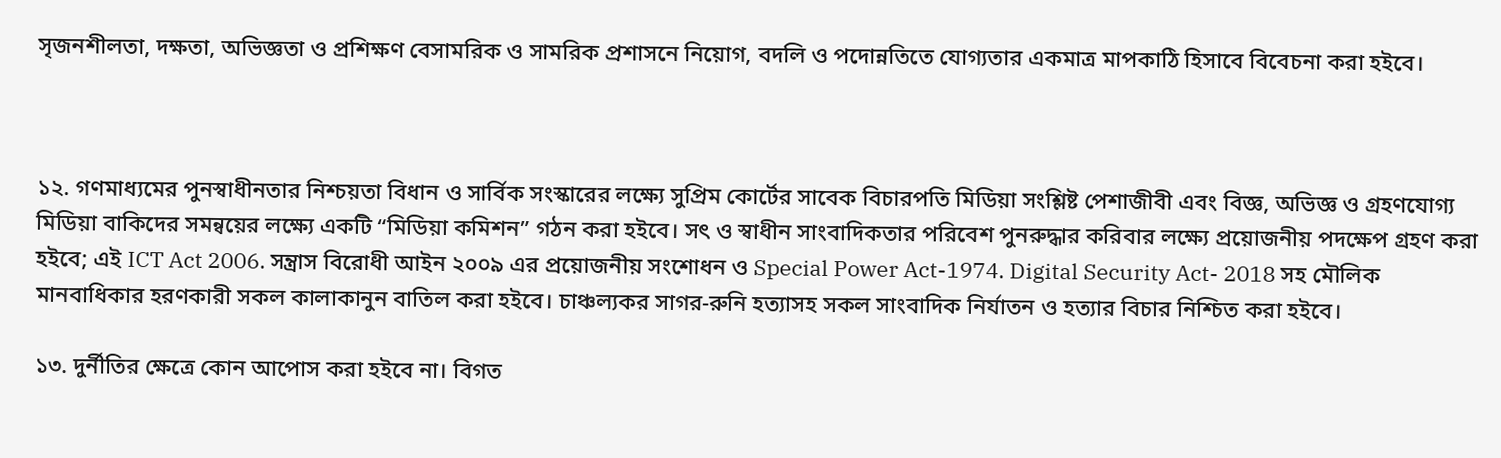সৃজনশীলতা, দক্ষতা, অভিজ্ঞতা ও প্রশিক্ষণ বেসামরিক ও সামরিক প্রশাসনে নিয়োগ, বদলি ও পদোন্নতিতে যোগ্যতার একমাত্র মাপকাঠি হিসাবে বিবেচনা করা হইবে।



১২. গণমাধ্যমের পুনস্বাধীনতার নিশ্চয়তা বিধান ও সার্বিক সংস্কারের লক্ষ্যে সুপ্রিম কোর্টের সাবেক বিচারপতি মিডিয়া সংশ্লিষ্ট পেশাজীবী এবং বিজ্ঞ, অভিজ্ঞ ও গ্রহণযোগ্য মিডিয়া বাকিদের সমন্বয়ের লক্ষ্যে একটি “মিডিয়া কমিশন” গঠন করা হইবে। সৎ ও স্বাধীন সাংবাদিকতার পরিবেশ পুনরুদ্ধার করিবার লক্ষ্যে প্রয়োজনীয় পদক্ষেপ গ্রহণ করা হইবে; এই ICT Act 2006. সন্ত্রাস বিরোধী আইন ২০০৯ এর প্রয়োজনীয় সংশোধন ও Special Power Act-1974. Digital Security Act- 2018 সহ মৌলিক মানবাধিকার হরণকারী সকল কালাকানুন বাতিল করা হইবে। চাঞ্চল্যকর সাগর-রুনি হত্যাসহ সকল সাংবাদিক নির্যাতন ও হত্যার বিচার নিশ্চিত করা হইবে।

১৩. দুর্নীতির ক্ষেত্রে কোন আপোস করা হইবে না। বিগত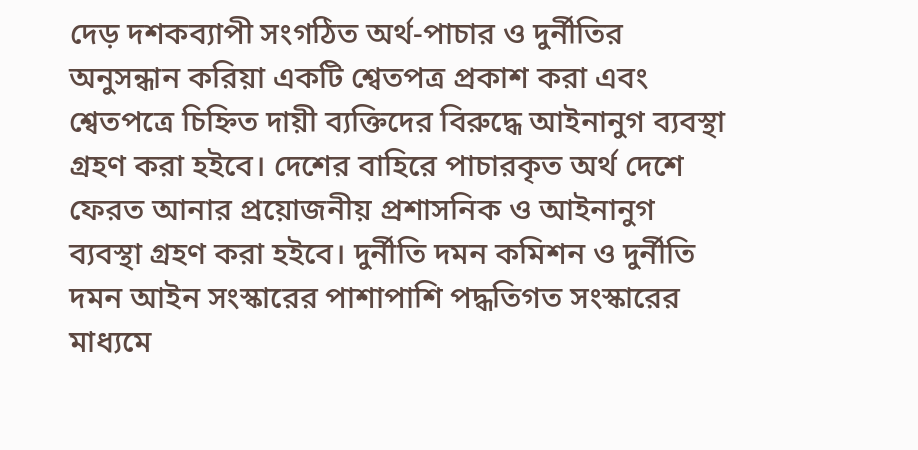দেড় দশকব্যাপী সংগঠিত অর্থ-পাচার ও দুর্নীতির অনুসন্ধান করিয়া একটি শ্বেতপত্র প্রকাশ করা এবং শ্বেতপত্রে চিহ্নিত দায়ী ব্যক্তিদের বিরুদ্ধে আইনানুগ ব্যবস্থা গ্রহণ করা হইবে। দেশের বাহিরে পাচারকৃত অর্থ দেশে ফেরত আনার প্রয়োজনীয় প্রশাসনিক ও আইনানুগ ব্যবস্থা গ্রহণ করা হইবে। দুর্নীতি দমন কমিশন ও দুর্নীতি দমন আইন সংস্কারের পাশাপাশি পদ্ধতিগত সংস্কারের মাধ্যমে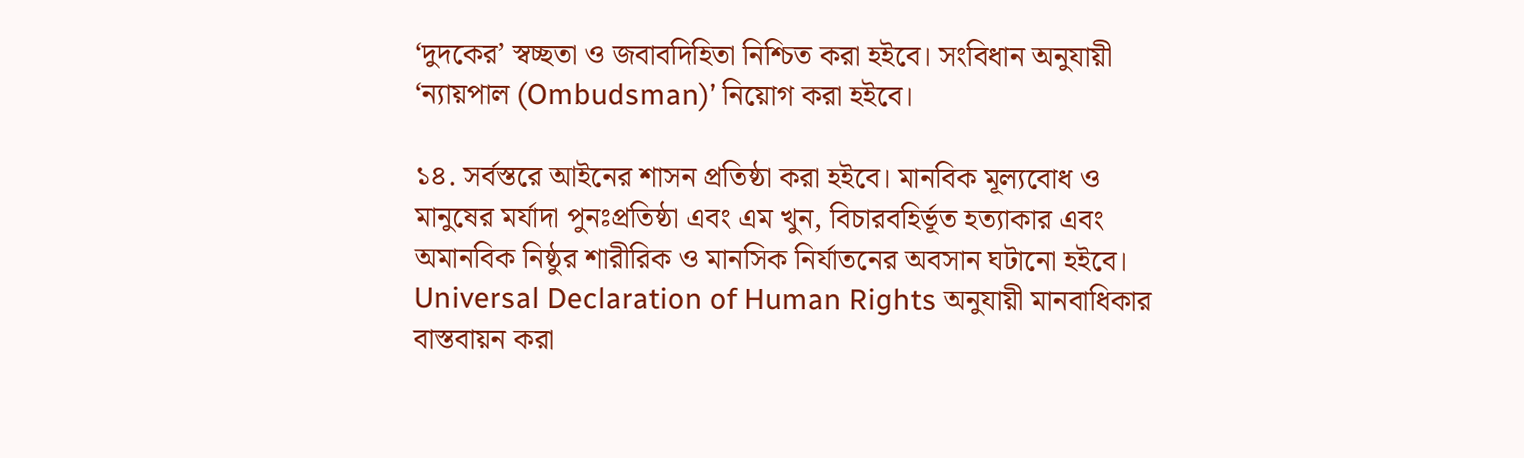‘দুদকের’ স্বচ্ছতা ও জবাবদিহিতা নিশ্চিত করা হইবে। সংবিধান অনুযায়ী ‘ন্যায়পাল (Ombudsman)’ নিয়োগ করা হইবে।

১৪. সর্বস্তরে আইনের শাসন প্রতিষ্ঠা করা হইবে। মানবিক মূল্যবোধ ও মানুষের মর্যাদা পুনঃপ্রতিষ্ঠা এবং এম খুন, বিচারবহির্ভূত হত্যাকার এবং অমানবিক নিষ্ঠুর শারীরিক ও মানসিক নির্যাতনের অবসান ঘটানো হইবে। Universal Declaration of Human Rights অনুযায়ী মানবাধিকার বাস্তবায়ন করা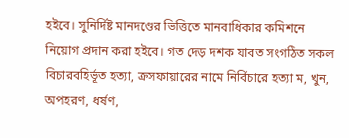হইবে। সুনির্দিষ্ট মানদণ্ডের ভিত্তিতে মানবাধিকার কমিশনে নিয়োগ প্রদান করা হইবে। গত দেড় দশক যাবত সংগঠিত সকল বিচারবহির্ভূত হত্যা, ক্রসফায়ারের নামে নির্বিচারে হত্যা ম, খুন, অপহরণ, ধর্ষণ,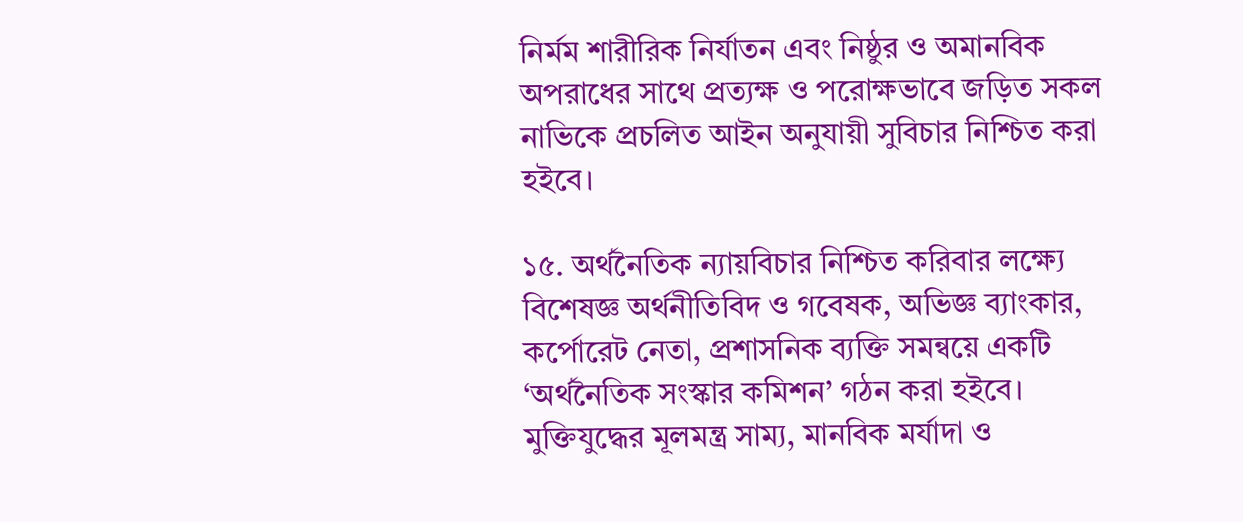নির্মম শারীরিক নির্যাতন এবং নিষ্ঠুর ও অমানবিক অপরাধের সাথে প্রত্যক্ষ ও পরোক্ষভাবে জড়িত সকল নাভিকে প্রচলিত আইন অনুযায়ী সুবিচার নিশ্চিত করা হইবে।

১৫. অর্থনৈতিক ন্যায়বিচার নিশ্চিত করিবার লক্ষ্যে বিশেষজ্ঞ অর্থনীতিবিদ ও গবেষক, অভিজ্ঞ ব্যাংকার, কর্পোরেট নেতা, প্রশাসনিক ব্যক্তি সমন্বয়ে একটি ‘অর্থনৈতিক সংস্কার কমিশন’ গঠন করা হইবে। মুক্তিযুদ্ধের মূলমন্ত্র সাম্য, মানবিক মর্যাদা ও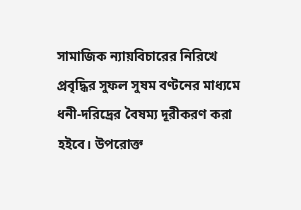সামাজিক ন্যায়বিচারের নিরিখে প্রবৃদ্ধির সুফল সুষম বণ্টনের মাধ্যমে ধনী-দরিদ্রের বৈষম্য দূরীকরণ করা হইবে। উপরোক্ত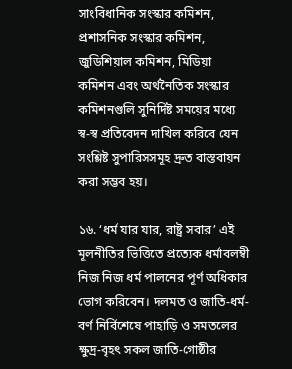সাংবিধানিক সংস্কার কমিশন, প্রশাসনিক সংস্কার কমিশন, জুডিশিয়াল কমিশন, মিডিয়া কমিশন এবং অর্থনৈতিক সংস্কার কমিশনগুলি সুনির্দিষ্ট সময়ের মধ্যে স্ব-স্ব প্রতিবেদন দাখিল করিবে যেন সংশ্লিষ্ট সুপারিসসমূহ দ্রুত বাস্তবায়ন করা সম্ভব হয়।

১৬. ‘ধর্ম যার যার, রাষ্ট্র সবার’ এই মূলনীতির ভিত্তিতে প্রত্যেক ধর্মাবলম্বী নিজ নিজ ধর্ম পালনের পূর্ণ অধিকার ভোগ করিবেন। দলমত ও জাতি-ধর্ম-বর্ণ নির্বিশেষে পাহাড়ি ও সমতলের ক্ষুদ্র-বৃহৎ সকল জাতি-গোষ্ঠীর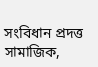সংবিধান প্রদত্ত সামাজিক,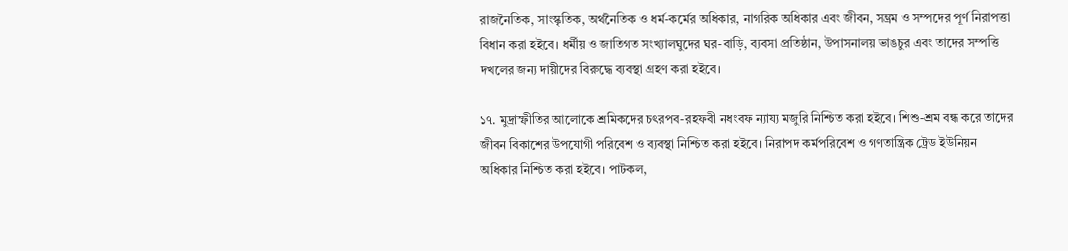রাজনৈতিক, সাংস্কৃতিক, অর্থনৈতিক ও ধর্ম-কর্মের অধিকার, নাগরিক অধিকার এবং জীবন, সম্ভ্রম ও সম্পদের পূর্ণ নিরাপত্তা বিধান করা হইবে। ধর্মীয় ও জাতিগত সংখ্যালঘুদের ঘর-বাড়ি, ব্যবসা প্রতিষ্ঠান, উপাসনালয় ভাঙচুর এবং তাদের সম্পত্তি দখলের জন্য দায়ীদের বিরুদ্ধে ব্যবস্থা গ্রহণ করা হইবে।

১৭. মুদ্রাস্ফীতির আলোকে শ্রমিকদের চৎরপব-রহফবী নধংবফ ন্যায্য মজুরি নিশ্চিত করা হইবে। শিশু-শ্রম বন্ধ করে তাদের জীবন বিকাশের উপযোগী পরিবেশ ও ব্যবস্থা নিশ্চিত করা হইবে। নিরাপদ কর্মপরিবেশ ও গণতান্ত্রিক ট্রেড ইউনিয়ন অধিকার নিশ্চিত করা হইবে। পাটকল,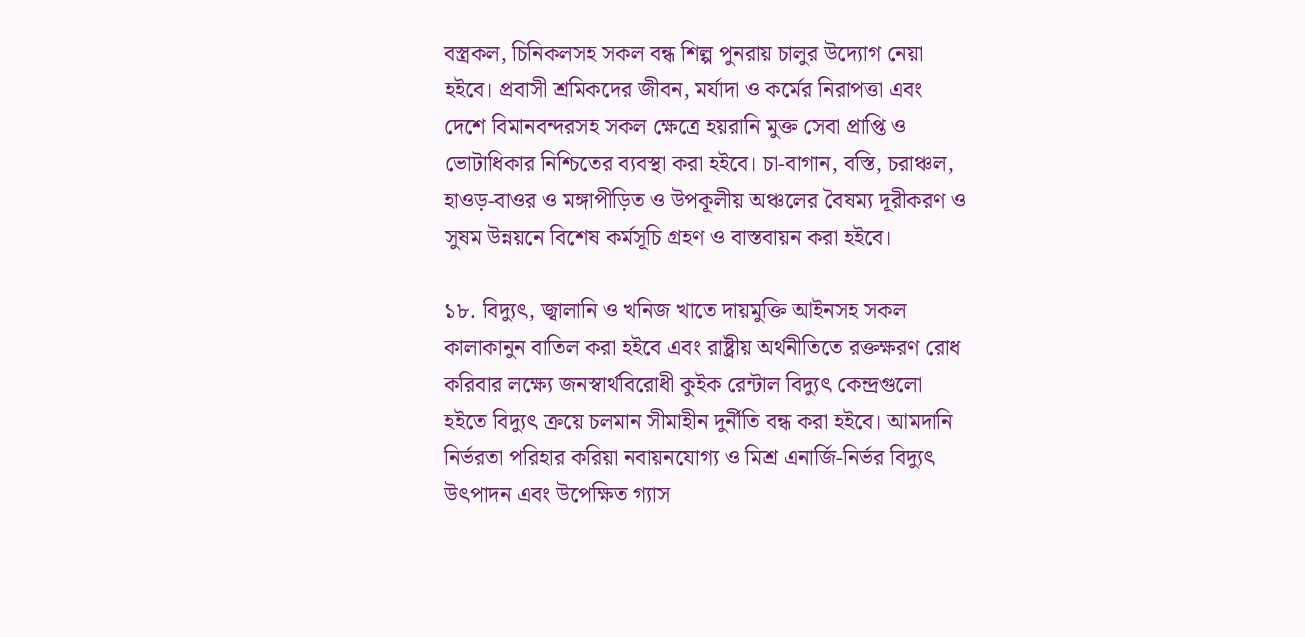বস্ত্রকল, চিনিকলসহ সকল বন্ধ শিল্প পুনরায় চালুর উদ্যোগ নেয়া হইবে। প্রবাসী শ্রমিকদের জীবন, মর্যাদা ও কর্মের নিরাপত্তা এবং দেশে বিমানবন্দরসহ সকল ক্ষেত্রে হয়রানি মুক্ত সেবা প্রাপ্তি ও ভোটাধিকার নিশ্চিতের ব্যবস্থা করা হইবে। চা-বাগান, বস্তি, চরাঞ্চল, হাওড়-বাওর ও মঙ্গাপীড়িত ও উপকূলীয় অঞ্চলের বৈষম্য দূরীকরণ ও সুষম উন্নয়নে বিশেষ কর্মসূচি গ্রহণ ও বাস্তবায়ন করা হইবে।

১৮. বিদ্যুৎ, জ্বালানি ও খনিজ খাতে দায়মুক্তি আইনসহ সকল কালাকানুন বাতিল করা হইবে এবং রাষ্ট্রীয় অর্থনীতিতে রক্তক্ষরণ রোধ করিবার লক্ষ্যে জনস্বার্থবিরোধী কুইক রেন্টাল বিদ্যুৎ কেন্দ্রগুলো হইতে বিদ্যুৎ ক্রয়ে চলমান সীমাহীন দুর্নীতি বন্ধ করা হইবে। আমদানি নির্ভরতা পরিহার করিয়া নবায়নযোগ্য ও মিশ্র এনার্জি-নির্ভর বিদ্যুৎ উৎপাদন এবং উপেক্ষিত গ্যাস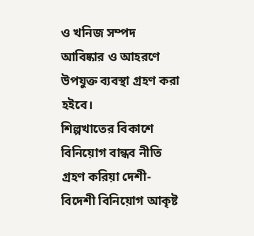ও খনিজ সম্পদ আবিষ্কার ও আহরণে উপযুক্ত ব্যবস্থা গ্রহণ করা হইবে।
শিল্পখাতের বিকাশে বিনিয়োগ বান্ধব নীতি গ্রহণ করিয়া দেশী-বিদেশী বিনিয়োগ আকৃষ্ট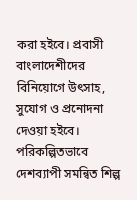করা হইবে। প্রবাসী বাংলাদেশীদের বিনিয়োগে উৎসাহ, সুযোগ ও প্রনোদনা দেওয়া হইবে। পরিকল্পিতভাবে দেশব্যাপী সমন্বিত শিল্প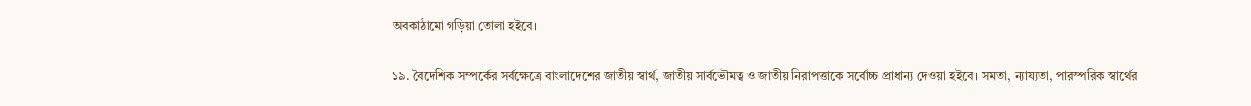অবকাঠামো গড়িয়া তোলা হইবে।

১৯. বৈদেশিক সম্পর্কের সর্বক্ষেত্রে বাংলাদেশের জাতীয় স্বার্থ, জাতীয় সার্বভৌমত্ব ও জাতীয় নিরাপত্তাকে সর্বোচ্চ প্রাধান্য দেওয়া হইবে। সমতা, ন্যায্যতা, পারস্পরিক স্বার্থের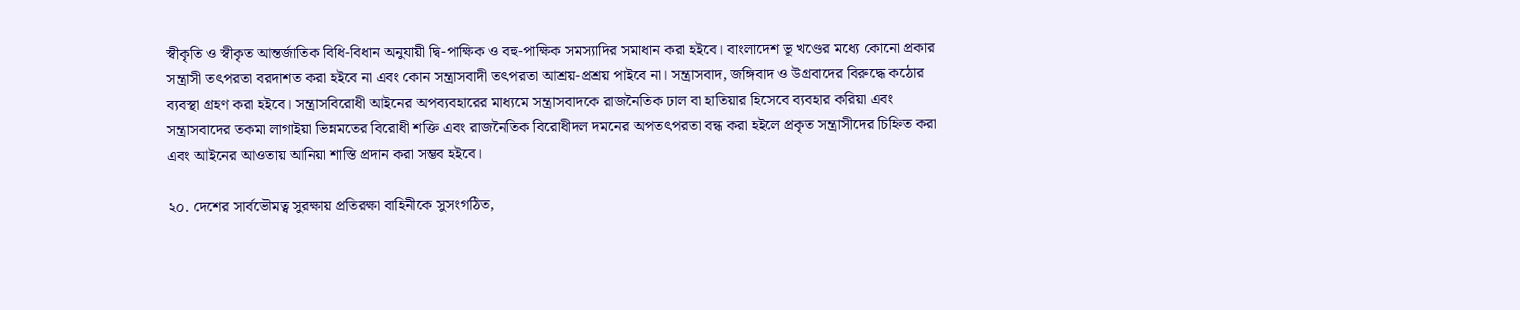স্বীকৃতি ও স্বীকৃত আন্তর্জাতিক বিধি-বিধান অনুযায়ী দ্বি-পাক্ষিক ও বহু-পাক্ষিক সমস্যাদির সমাধান করা হইবে। বাংলাদেশ ভূ খণ্ডের মধ্যে কোনো প্রকার সন্ত্রাসী তৎপরতা বরদাশত করা হইবে না এবং কোন সন্ত্রাসবাদী তৎপরতা আশ্রয়-প্রশ্রয় পাইবে না। সন্ত্রাসবাদ, জঙ্গিবাদ ও উগ্রবাদের বিরুদ্ধে কঠোর ব্যবস্থা গ্রহণ করা হইবে। সন্ত্রাসবিরোধী আইনের অপব্যবহারের মাধ্যমে সন্ত্রাসবাদকে রাজনৈতিক ঢাল বা হাতিয়ার হিসেবে ব্যবহার করিয়া এবং সন্ত্রাসবাদের তকমা লাগাইয়া ভিন্নমতের বিরোধী শক্তি এবং রাজনৈতিক বিরোধীদল দমনের অপতৎপরতা বন্ধ করা হইলে প্রকৃত সন্ত্রাসীদের চিহ্নিত করা এবং আইনের আওতায় আনিয়া শাস্তি প্রদান করা সম্ভব হইবে।

২০. দেশের সার্বভৌমত্ব সুরক্ষায় প্রতিরক্ষা বাহিনীকে সুসংগঠিত,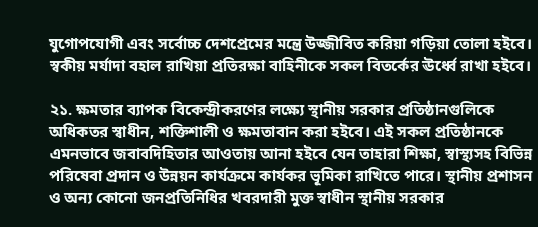যুগোপযোগী এবং সর্বোচ্চ দেশপ্রেমের মন্ত্রে উজ্জীবিত করিয়া গড়িয়া তোলা হইবে। স্বকীয় মর্যাদা বহাল রাখিয়া প্রতিরক্ষা বাহিনীকে সকল বিতর্কের ঊর্ধ্বে রাখা হইবে।

২১. ক্ষমতার ব্যাপক বিকেন্দ্রীকরণের লক্ষ্যে স্থানীয় সরকার প্রতিষ্ঠানগুলিকে অধিকতর স্বাধীন, শক্তিশালী ও ক্ষমতাবান করা হইবে। এই সকল প্রতিষ্ঠানকে এমনভাবে জবাবদিহিতার আওতায় আনা হইবে যেন তাহারা শিক্ষা, স্বাস্থ্যসহ বিভিন্ন পরিষেবা প্রদান ও উন্নয়ন কার্যক্রমে কার্যকর ভূমিকা রাখিতে পারে। স্থানীয় প্রশাসন ও অন্য কোনো জনপ্রতিনিধির খবরদারী মুক্ত স্বাধীন স্থানীয় সরকার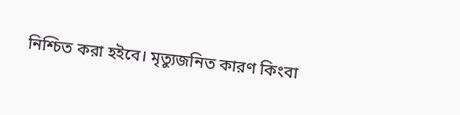নিশ্চিত করা হইবে। মৃত্যুজনিত কারণ কিংবা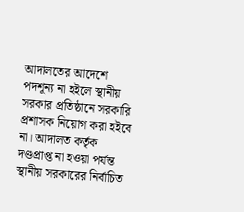আদালতের আদেশে পদশূন্য না হইলে স্থানীয় সরকার প্রতিষ্ঠানে সরকারি প্রশাসক নিয়োগ করা হইবে না। আদালত কর্তৃক দণ্ডপ্রাপ্ত না হওয়া পর্যন্ত স্থানীয় সরকারের নির্বাচিত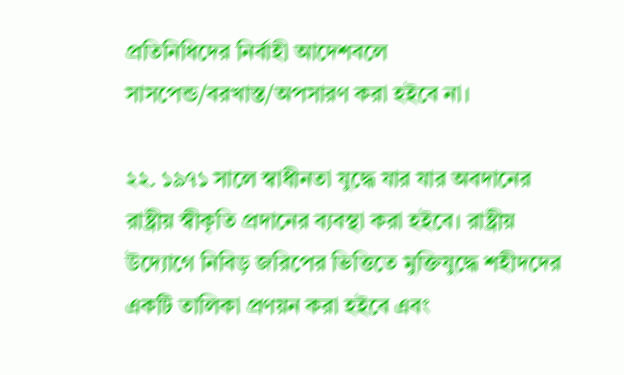প্রতিনিধিদের নির্বাহী আদেশবলে সাসপেন্ড/বরখাস্ত/অপসারণ করা হইবে না।

২২. ১৯৭১ সালে স্বাধীনতা যুদ্ধে যার যার অবদানের রাষ্ট্রীয় স্বীকৃতি প্রদানের ব্যবস্থা করা হইবে। রাষ্ট্রীয় উদ্যোগে নিবিড় জরিপের ভিত্তিতে মুক্তিযুদ্ধে শহীদদের একটি তালিকা প্রণয়ন করা হইবে এবং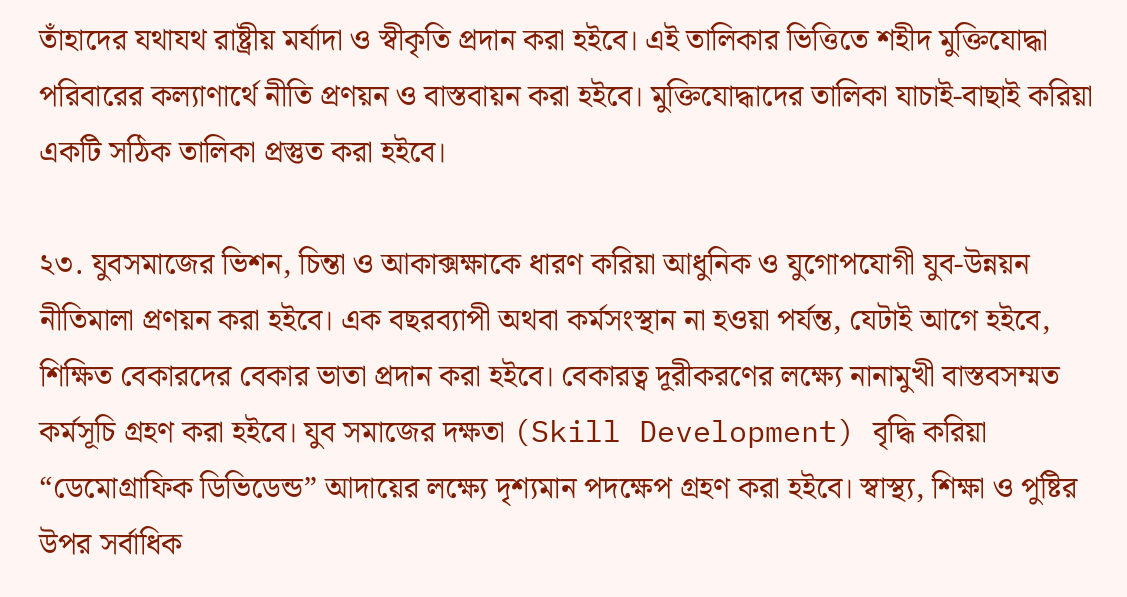তাঁহাদের যথাযথ রাষ্ট্রীয় মর্যাদা ও স্বীকৃতি প্রদান করা হইবে। এই তালিকার ভিত্তিতে শহীদ মুক্তিযোদ্ধা পরিবারের কল্যাণার্থে নীতি প্রণয়ন ও বাস্তবায়ন করা হইবে। মুক্তিযোদ্ধাদের তালিকা যাচাই-বাছাই করিয়া একটি সঠিক তালিকা প্রস্তুত করা হইবে।

২৩. যুবসমাজের ভিশন, চিন্তা ও আকাক্সক্ষাকে ধারণ করিয়া আধুনিক ও যুগোপযোগী যুব-উন্নয়ন নীতিমালা প্রণয়ন করা হইবে। এক বছরব্যাপী অথবা কর্মসংস্থান না হওয়া পর্যন্ত, যেটাই আগে হইবে, শিক্ষিত বেকারদের বেকার ভাতা প্রদান করা হইবে। বেকারত্ব দূরীকরণের লক্ষ্যে নানামুখী বাস্তবসম্মত কর্মসূচি গ্রহণ করা হইবে। যুব সমাজের দক্ষতা (Skill Development) বৃদ্ধি করিয়া “ডেমোগ্রাফিক ডিভিডেন্ড” আদায়ের লক্ষ্যে দৃশ্যমান পদক্ষেপ গ্রহণ করা হইবে। স্বাস্থ্য, শিক্ষা ও পুষ্টির উপর সর্বাধিক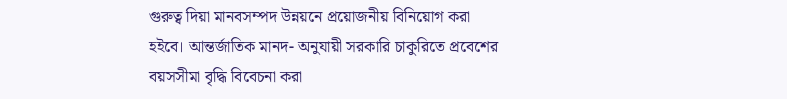গুরুত্ব দিয়া মানবসম্পদ উন্নয়নে প্রয়োজনীয় বিনিয়োগ করা হইবে। আন্তর্জাতিক মানদ- অনুযায়ী সরকারি চাকুরিতে প্রবেশের বয়সসীমা বৃদ্ধি বিবেচনা করা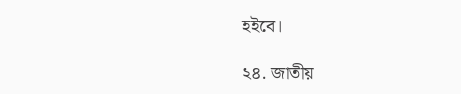হইবে।

২৪. জাতীয়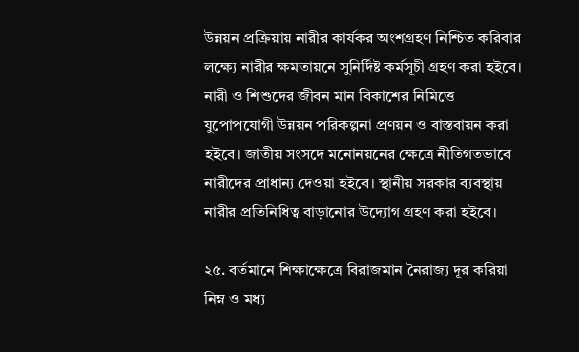উন্নয়ন প্রক্রিয়ায় নারীর কার্যকর অংশগ্রহণ নিশ্চিত করিবার লক্ষ্যে নারীর ক্ষমতায়নে সুনির্দিষ্ট কর্মসূচী গ্রহণ করা হইবে। নারী ও শিশুদের জীবন মান বিকাশের নিমিত্তে যুপোপযোগী উন্নয়ন পরিকল্পনা প্রণয়ন ও বাস্তবায়ন করা হইবে। জাতীয় সংসদে মনোনয়নের ক্ষেত্রে নীতিগতভাবে নারীদের প্রাধান্য দেওয়া হইবে। স্থানীয় সরকার ব্যবস্থায় নারীর প্রতিনিধিত্ব বাড়ানোর উদ্যোগ গ্রহণ করা হইবে।

২৫. বর্তমানে শিক্ষাক্ষেত্রে বিরাজমান নৈরাজ্য দূর করিয়া নিম্ন ও মধ্য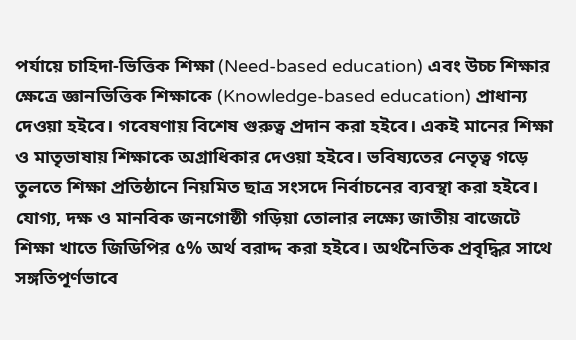পর্যায়ে চাহিদা-ভিত্তিক শিক্ষা (Need-based education) এবং উচ্চ শিক্ষার ক্ষেত্রে জ্ঞানভিত্তিক শিক্ষাকে (Knowledge-based education) প্রাধান্য দেওয়া হইবে। গবেষণায় বিশেষ গুরুত্ব প্রদান করা হইবে। একই মানের শিক্ষা ও মাতৃভাষায় শিক্ষাকে অগ্রাধিকার দেওয়া হইবে। ভবিষ্যতের নেতৃত্ব গড়ে তুলতে শিক্ষা প্রতিষ্ঠানে নিয়মিত ছাত্র সংসদে নির্বাচনের ব্যবস্থা করা হইবে। যোগ্য, দক্ষ ও মানবিক জনগোষ্ঠী গড়িয়া তোলার লক্ষ্যে জাতীয় বাজেটে শিক্ষা খাতে জিডিপির ৫% অর্থ বরাদ্দ করা হইবে। অর্থনৈতিক প্রবৃদ্ধির সাথে সঙ্গতিপূর্ণভাবে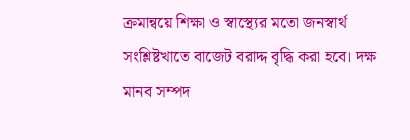ক্রমান্বয়ে শিক্ষা ও স্বাস্থ্যের মতো জনস্বার্থ সংশ্লিষ্টখাতে বাজেট বরাদ্দ বৃদ্ধি করা হবে। দক্ষ মানব সম্পদ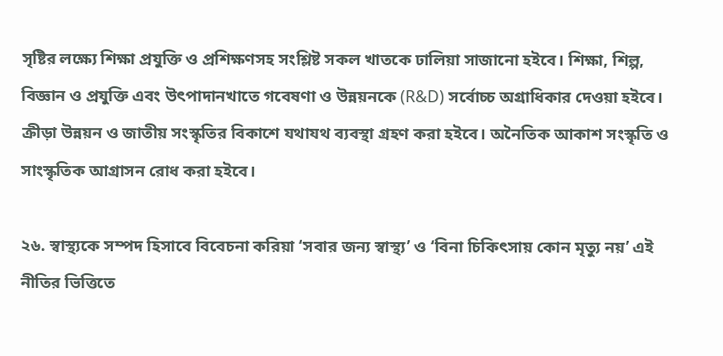সৃষ্টির লক্ষ্যে শিক্ষা প্রযুক্তি ও প্রশিক্ষণসহ সংশ্লিষ্ট সকল খাতকে ঢালিয়া সাজানো হইবে। শিক্ষা, শিল্প, বিজ্ঞান ও প্রযুক্তি এবং উৎপাদানখাতে গবেষণা ও উন্নয়নকে (R&D) সর্বোচ্চ অগ্রাধিকার দেওয়া হইবে। ক্রীড়া উন্নয়ন ও জাতীয় সংস্কৃতির বিকাশে যথাযথ ব্যবস্থা গ্রহণ করা হইবে। অনৈতিক আকাশ সংস্কৃতি ও সাংস্কৃতিক আগ্রাসন রোধ করা হইবে।

২৬. স্বাস্থ্যকে সম্পদ হিসাবে বিবেচনা করিয়া ‘সবার জন্য স্বাস্থ্য’ ও ‘বিনা চিকিৎসায় কোন মৃত্যু নয়’ এই নীতির ভিত্তিতে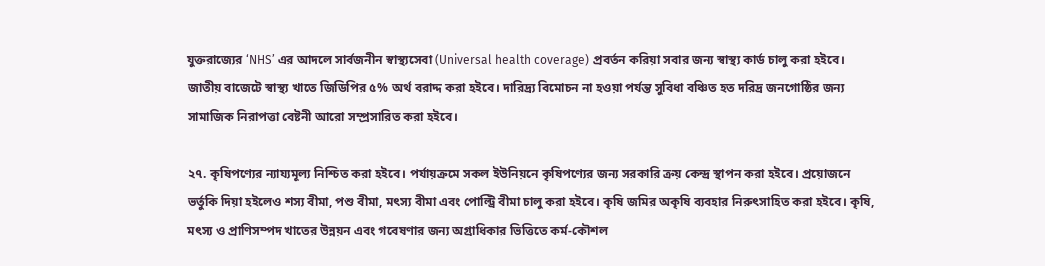যুক্তরাজ্যের ‘NHS’ এর আদলে সার্বজনীন স্বাস্থ্যসেবা (Universal health coverage) প্রবর্তন করিয়া সবার জন্য স্বাস্থ্য কার্ড চালু করা হইবে। জাতীয় বাজেটে স্বাস্থ্য খাতে জিডিপির ৫% অর্থ বরাদ্দ করা হইবে। দারিদ্র্য বিমোচন না হওয়া পর্যন্ত সুবিধা বঞ্চিত হত দরিদ্র জনগোষ্ঠির জন্য সামাজিক নিরাপত্তা বেষ্টনী আরো সম্প্রসারিত করা হইবে।

২৭. কৃষিপণ্যের ন্যায্যমূল্য নিশ্চিত করা হইবে। পর্যায়ক্রমে সকল ইউনিয়নে কৃষিপণ্যের জন্য সরকারি ক্রয় কেন্দ্র স্থাপন করা হইবে। প্রয়োজনে ভর্তুকি দিয়া হইলেও শস্য বীমা, পশু বীমা, মৎস্য বীমা এবং পোল্ট্রি বীমা চালু করা হইবে। কৃষি জমির অকৃষি ব্যবহার নিরুৎসাহিত করা হইবে। কৃষি, মৎস্য ও প্রাণিসম্পদ খাতের উন্নয়ন এবং গবেষণার জন্য অগ্রাধিকার ভিত্তিতে কর্ম-কৌশল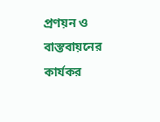প্রণয়ন ও বাস্তবায়নের কার্যকর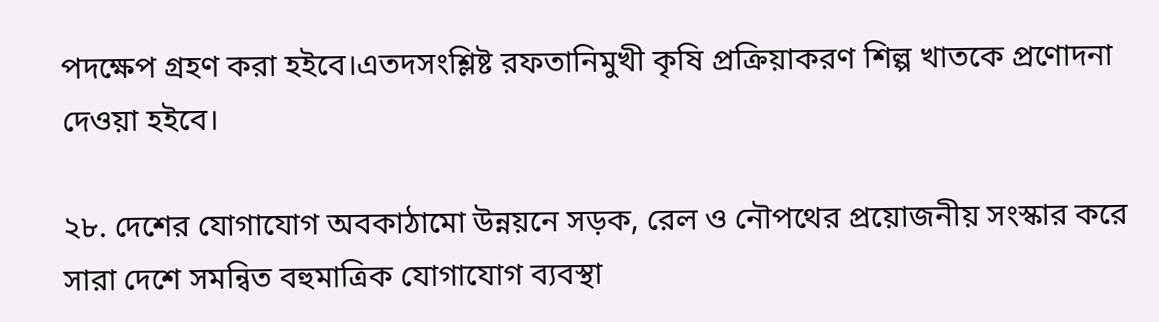পদক্ষেপ গ্রহণ করা হইবে।এতদসংশ্লিষ্ট রফতানিমুখী কৃষি প্রক্রিয়াকরণ শিল্প খাতকে প্রণোদনা দেওয়া হইবে।

২৮. দেশের যোগাযোগ অবকাঠামো উন্নয়নে সড়ক, রেল ও নৌপথের প্রয়োজনীয় সংস্কার করে সারা দেশে সমন্বিত বহুমাত্রিক যোগাযোগ ব্যবস্থা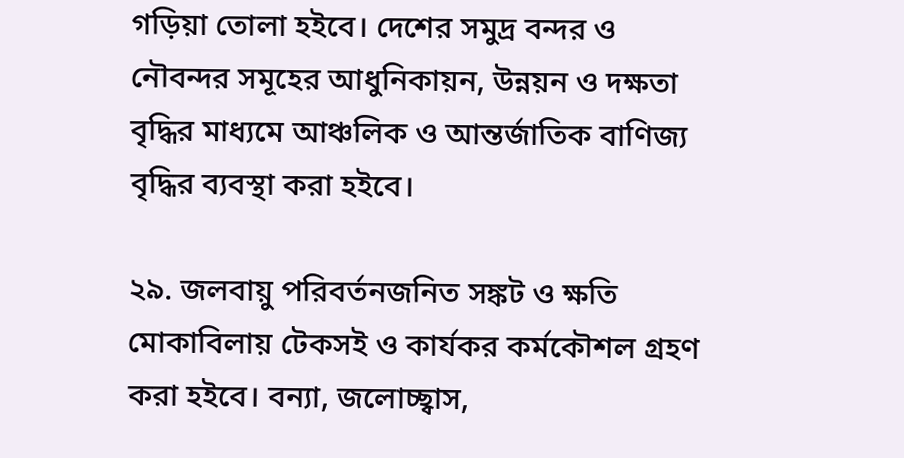গড়িয়া তোলা হইবে। দেশের সমুদ্র বন্দর ও নৌবন্দর সমূহের আধুনিকায়ন, উন্নয়ন ও দক্ষতা বৃদ্ধির মাধ্যমে আঞ্চলিক ও আন্তর্জাতিক বাণিজ্য বৃদ্ধির ব্যবস্থা করা হইবে।

২৯. জলবায়ু পরিবর্তনজনিত সঙ্কট ও ক্ষতি মোকাবিলায় টেকসই ও কার্যকর কর্মকৌশল গ্রহণ করা হইবে। বন্যা, জলোচ্ছ্বাস,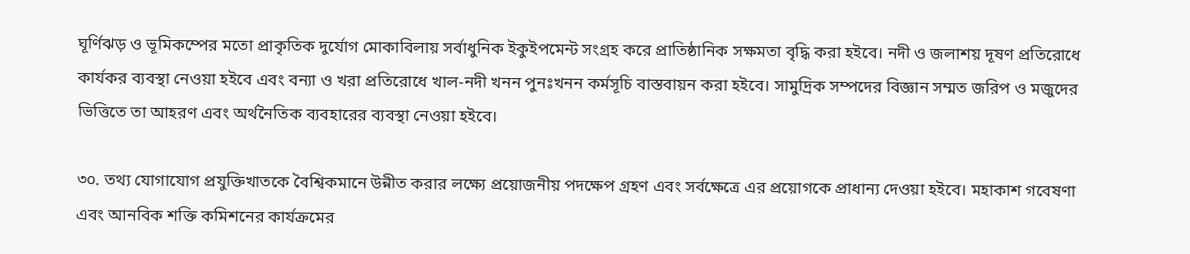ঘূর্ণিঝড় ও ভূমিকম্পের মতো প্রাকৃতিক দুর্যোগ মোকাবিলায় সর্বাধুনিক ইকুইপমেন্ট সংগ্রহ করে প্রাতিষ্ঠানিক সক্ষমতা বৃদ্ধি করা হইবে। নদী ও জলাশয় দূষণ প্রতিরোধে কার্যকর ব্যবস্থা নেওয়া হইবে এবং বন্যা ও খরা প্রতিরোধে খাল-নদী খনন পুনঃখনন কর্মসূচি বাস্তবায়ন করা হইবে। সামুদ্রিক সম্পদের বিজ্ঞান সম্মত জরিপ ও মজুদের ভিত্তিতে তা আহরণ এবং অর্থনৈতিক ব্যবহারের ব্যবস্থা নেওয়া হইবে।

৩০. তথ্য যোগাযোগ প্রযুক্তিখাতকে বৈশ্বিকমানে উন্নীত করার লক্ষ্যে প্রয়োজনীয় পদক্ষেপ গ্রহণ এবং সর্বক্ষেত্রে এর প্রয়োগকে প্রাধান্য দেওয়া হইবে। মহাকাশ গবেষণা এবং আনবিক শক্তি কমিশনের কার্যক্রমের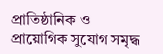প্রাতিষ্ঠানিক ও প্রায়োগিক সুযোগ সমৃদ্ধ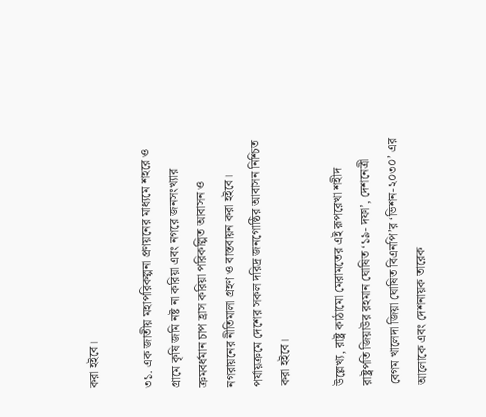করা হইবে।

৩১. এক জাতীয় মহাপরিকল্পনা প্রণয়নের মাধ্যমে শহরে ও গ্রামে কৃষি জমি নষ্ট না করিয়া এবং নগরে জনসংখ্যার ক্রমবর্ধমান চাপ হ্রাস করিয়া পরিকল্পিত আবাসন ও নগরায়নের নীতিমালা গ্রহণ ও বাস্তবায়ন করা হইবে। পর্যায়ক্রমে দেশের সকল দরিদ্র জনগোষ্ঠির আবাসন নিশ্চিত করা হইবে।

উল্লেখ্য, রাষ্ট্র কাঠামো মেরামতের এই রূপরেখা শহীদ রাষ্ট্রপতি জিয়াউর রহমান ঘোষিত ‘১৯- দফা’, দেশনেত্রী বেগম খালেদা জিয়া ঘোষিত বিএনপি’র ‘ভিশন-২০৩০’ এর আলোকে এবং দেশনায়ক তারেক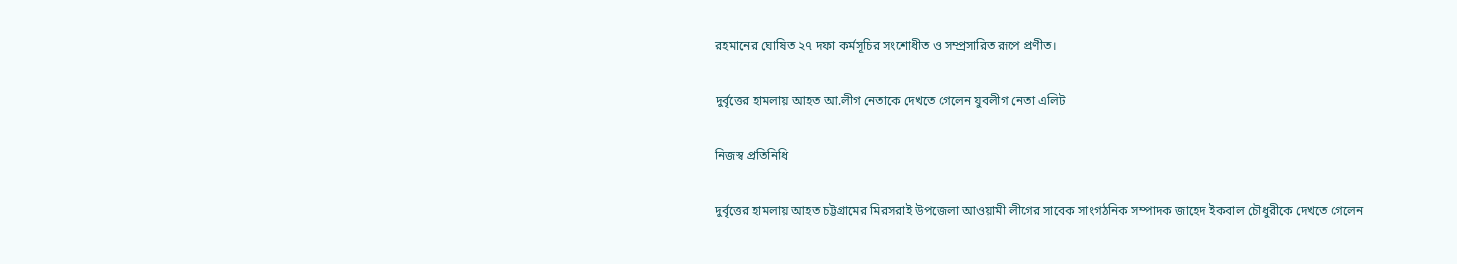রহমানের ঘোষিত ২৭ দফা কর্মসূচির সংশোধীত ও সম্প্রসারিত রূপে প্রণীত।

দুর্বৃত্তের হামলায় আহত আ.লীগ নেতাকে দেখতে গেলেন যুবলীগ নেতা এলিট

নিজস্ব প্রতিনিধি

দুর্বৃত্তের হামলায় আহত চট্টগ্রামের মিরসরাই উপজেলা আওয়ামী লীগের সাবেক সাংগঠনিক সম্পাদক জাহেদ ইকবাল চৌধুরীকে দেখতে গেলেন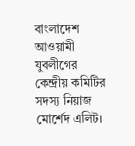বাংলাদেশ আওয়ামী যুবলীগের কেন্দ্রীয় কমিটির সদস্য নিয়াজ মোর্শেদ এলিট।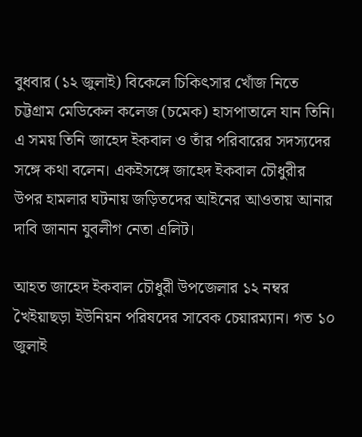বুধবার (১২ জুলাই) বিকেলে চিকিৎসার খোঁজ নিতে চট্টগ্রাম মেডিকেল কলেজ (চমেক) হাসপাতালে যান তিনি। এ সময় তিনি জাহেদ ইকবাল ও তাঁর পরিবারের সদস্যদের সঙ্গে কথা বলেন। একইসঙ্গে জাহেদ ইকবাল চৌধুরীর উপর হামলার ঘটনায় জড়িতদের আইনের আওতায় আনার দাবি জানান যুবলীগ নেতা এলিট।

আহত জাহেদ ইকবাল চৌধুরী উপজেলার ১২ নম্বর খৈইয়াছড়া ইউনিয়ন পরিষদের সাবেক চেয়ারম্যান। গত ১০ জুলাই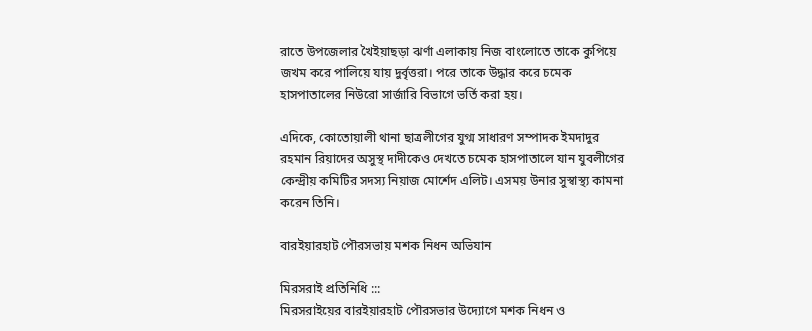রাতে উপজেলার খৈইয়াছড়া ঝর্ণা এলাকায় নিজ বাংলোতে তাকে কুপিয়ে জখম করে পালিয়ে যায় দুর্বৃত্তরা। পরে তাকে উদ্ধার করে চমেক হাসপাতালের নিউরো সার্জারি বিভাগে ভর্তি করা হয়।

এদিকে, কোতোয়ালী থানা ছাত্রলীগের যুগ্ম সাধারণ সম্পাদক ইমদাদুর রহমান রিয়াদের অসুস্থ দাদীকেও দেখতে চমেক হাসপাতালে যান যুবলীগের কেন্দ্রীয় কমিটির সদস্য নিয়াজ মোর্শেদ এলিট। এসময় উনার সুস্বাস্থ্য কামনা করেন তিনি।

বারইয়ারহাট পৌরসভায় মশক নিধন অভিযান

মিরসরাই প্রতিনিধি :::
মিরসরাইয়ের বারইয়ারহাট পৌরসভার উদ্যোগে মশক নিধন ও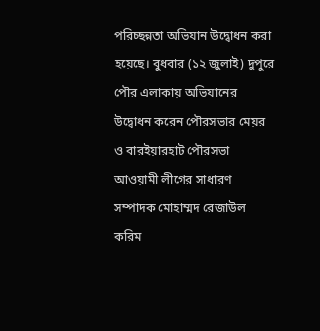পরিচ্ছন্নতা অভিযান উদ্বোধন করা হয়েছে। বুধবার (১২ জুলাই) দুপুরে পৌর এলাকায় অভিযানের উদ্বোধন করেন পৌরসভার মেয়র ও বারইয়ারহাট পৌরসভা আওয়ামী লীগের সাধারণ সম্পাদক মোহাম্মদ রেজাউল করিম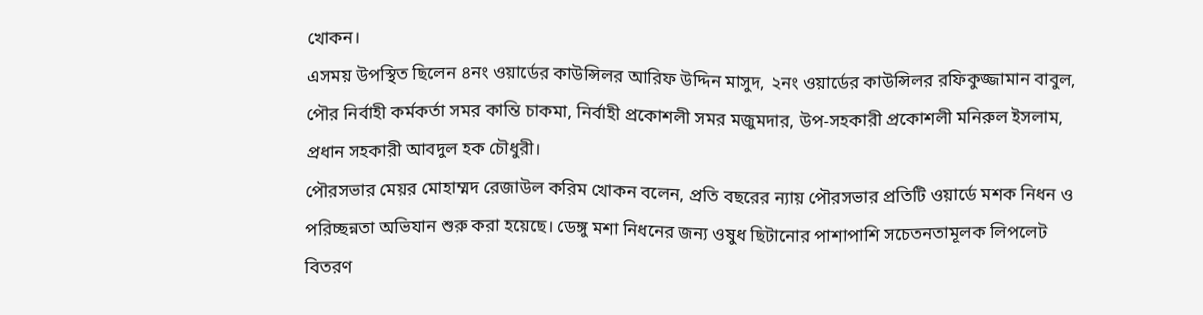খোকন।
এসময় উপস্থিত ছিলেন ৪নং ওয়ার্ডের কাউন্সিলর আরিফ উদ্দিন মাসুদ, ২নং ওয়ার্ডের কাউন্সিলর রফিকুজ্জামান বাবুল, পৌর নির্বাহী কর্মকর্তা সমর কান্তি চাকমা, নির্বাহী প্রকোশলী সমর মজুমদার, উপ-সহকারী প্রকোশলী মনিরুল ইসলাম, প্রধান সহকারী আবদুল হক চৌধুরী।
পৌরসভার মেয়র মোহাম্মদ রেজাউল করিম খোকন বলেন, প্রতি বছরের ন্যায় পৌরসভার প্রতিটি ওয়ার্ডে মশক নিধন ও পরিচ্ছন্নতা অভিযান শুরু করা হয়েছে। ডেঙ্গু মশা নিধনের জন্য ওষুধ ছিটানোর পাশাপাশি সচেতনতামূলক লিপলেট বিতরণ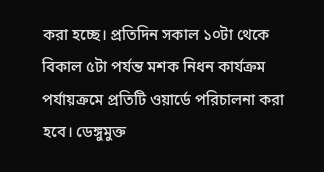করা হচ্ছে। প্রতিদিন সকাল ১০টা থেকে বিকাল ৫টা পর্যন্ত মশক নিধন কার্যক্রম পর্যায়ক্রমে প্রতিটি ওয়ার্ডে পরিচালনা করা হবে। ডেঙ্গুমুক্ত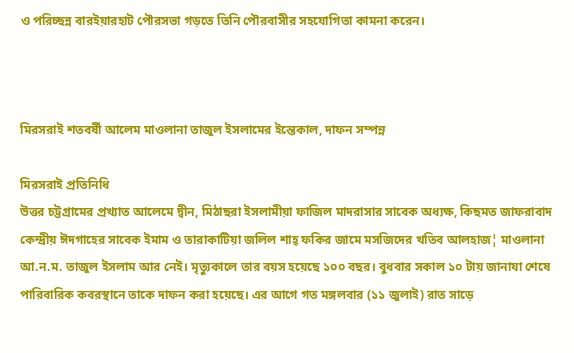ও পরিচ্ছন্ন বারইয়ারহাট পৌরসভা গড়তে তিনি পৌরবাসীর সহযোগিতা কামনা করেন।



মিরসরাই শতবর্ষী আলেম মাওলানা তাজুল ইসলামের ইন্তেকাল, দাফন সম্পন্ন

মিরসরাই প্রতিনিধি
উত্তর চট্টগ্রামের প্রখ্যাত আলেমে দ্বীন, মিঠাছরা ইসলামীয়া ফাজিল মাদরাসার সাবেক অধ্যক্ষ, কিছমত জাফরাবাদ কেন্দ্রীয় ঈদগাহের সাবেক ইমাম ও তারাকাটিয়া জলিল শাহ্ ফকির জামে মসজিদের খতিব আলহাজ¦ মাওলানা আ.ন.ম. তাজুল ইসলাম আর নেই। মৃত্যুকালে তার বয়স হয়েছে ১০০ বছর। বুধবার সকাল ১০ টায় জানাযা শেষে পারিবারিক কবরস্থানে তাকে দাফন করা হয়েছে। এর আগে গত মঙ্গলবার (১১ জুলাই) রাত সাড়ে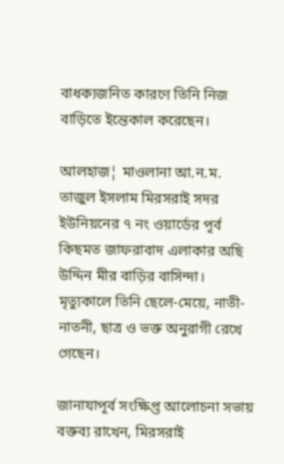বাধক্যজনিত কারণে তিনি নিজ বাড়িতে ইন্তেকাল করেছেন।

আলহাজ¦ মাওলানা আ.ন.ম. তাজুল ইসলাম মিরসরাই সদর ইউনিয়নের ৭ নং ওয়ার্ডের পূর্ব কিছমত জাফরাবাদ এলাকার অছি উদ্দিন মীর বাড়ির বাসিন্দা। মৃত্যুকালে তিনি ছেলে-মেয়ে, নাতী-নাতনী, ছাত্র ও ভক্ত অনুরাগী রেখে গেছেন।

জানাযাপূর্ব সংক্ষিপ্ত আলোচনা সভায় বক্তব্য রাখেন, মিরসরাই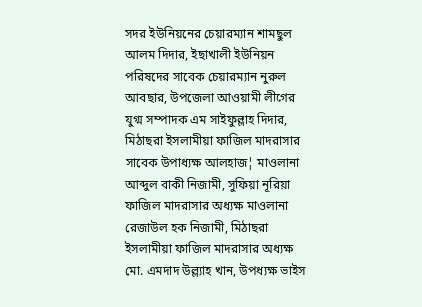সদর ইউনিয়নের চেয়ারম্যান শামছুল আলম দিদার, ইছাখালী ইউনিয়ন পরিষদের সাবেক চেয়ারম্যান নুরুল আবছার, উপজেলা আওয়ামী লীগের যুগ্ম সম্পাদক এম সাইফুল্লাহ দিদার, মিঠাছরা ইসলামীয়া ফাজিল মাদরাসার সাবেক উপাধ্যক্ষ আলহাজ¦ মাওলানা আব্দুল বাকী নিজামী, সুফিয়া নূরিয়া ফাজিল মাদরাসার অধ্যক্ষ মাওলানা রেজাউল হক নিজামী, মিঠাছরা ইসলামীয়া ফাজিল মাদরাসার অধ্যক্ষ মো. এমদাদ উল্ল্যাহ খান, উপধ্যক্ষ ভাইস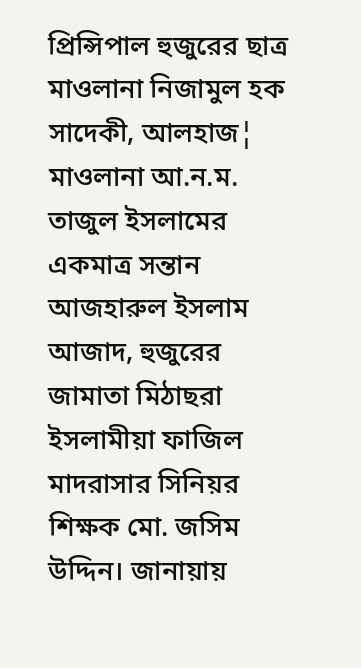প্রিন্সিপাল হুজুরের ছাত্র মাওলানা নিজামুল হক সাদেকী, আলহাজ¦ মাওলানা আ.ন.ম. তাজুল ইসলামের একমাত্র সন্তান আজহারুল ইসলাম আজাদ, হুজুরের জামাতা মিঠাছরা ইসলামীয়া ফাজিল মাদরাসার সিনিয়র শিক্ষক মো. জসিম উদ্দিন। জানায়ায়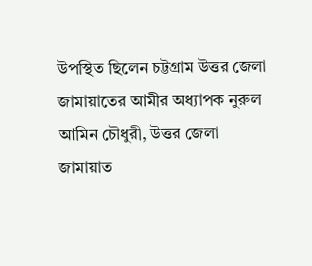উপস্থিত ছিলেন চট্টগ্রাম উত্তর জেলা জামায়াতের আমীর অধ্যাপক নুরুল আমিন চৌধুরী, উত্তর জেলা জামায়াত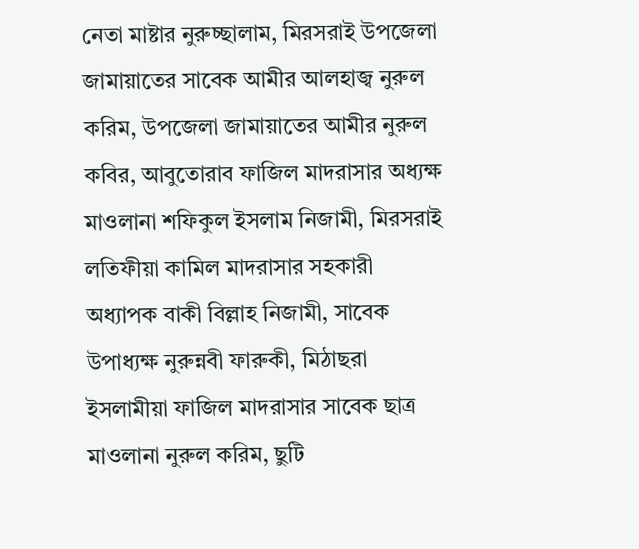নেতা মাষ্টার নুরুচ্ছালাম, মিরসরাই উপজেলা জামায়াতের সাবেক আমীর আলহাজ্ব নুরুল করিম, উপজেলা জামায়াতের আমীর নুরুল কবির, আবুতোরাব ফাজিল মাদরাসার অধ্যক্ষ মাওলানা শফিকুল ইসলাম নিজামী, মিরসরাই লতিফীয়া কামিল মাদরাসার সহকারী অধ্যাপক বাকী বিল্লাহ নিজামী, সাবেক উপাধ্যক্ষ নুরুন্নবী ফারুকী, মিঠাছরা ইসলামীয়া ফাজিল মাদরাসার সাবেক ছাত্র মাওলানা নুরুল করিম, ছুটি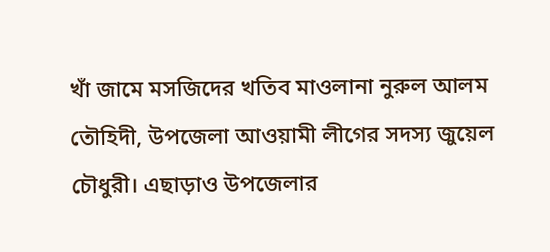খাঁ জামে মসজিদের খতিব মাওলানা নুরুল আলম তৌহিদী, উপজেলা আওয়ামী লীগের সদস্য জুয়েল চৌধুরী। এছাড়াও উপজেলার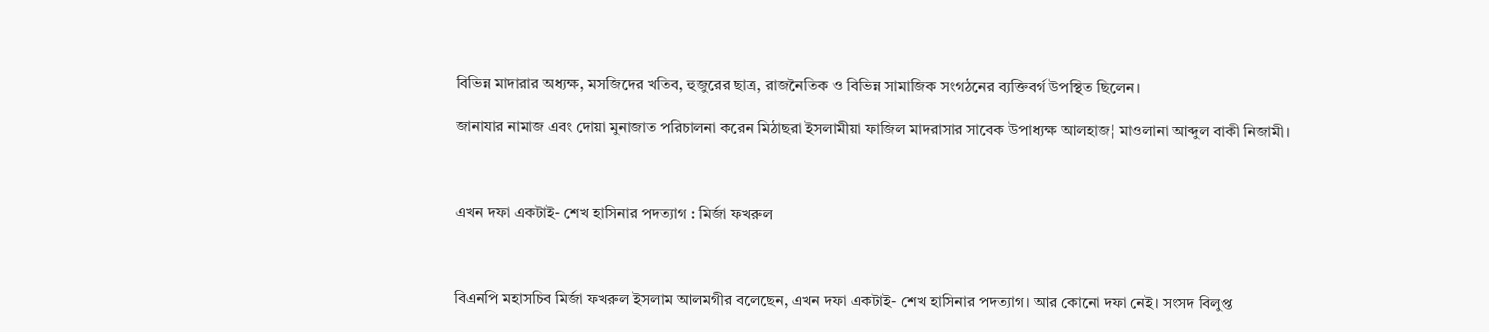বিভিন্ন মাদারার অধ্যক্ষ, মসজিদের খতিব, হুজুরের ছাত্র, রাজনৈতিক ও বিভিন্ন সামাজিক সংগঠনের ব্যক্তিবর্গ উপস্থিত ছিলেন।

জানাযার নামাজ এবং দোয়া মুনাজাত পরিচালনা করেন মিঠাছরা ইসলামীয়া ফাজিল মাদরাসার সাবেক উপাধ্যক্ষ আলহাজ¦ মাওলানা আব্দুল বাকী নিজামী।



এখন দফা একটাই- শেখ হাসিনার পদত্যাগ : মির্জা ফখরুল



বিএনপি মহাসচিব মির্জা ফখরুল ইসলাম আলমগীর বলেছেন, এখন দফা একটাই- শেখ হাসিনার পদত্যাগ। আর কোনো দফা নেই। সংসদ বিলুপ্ত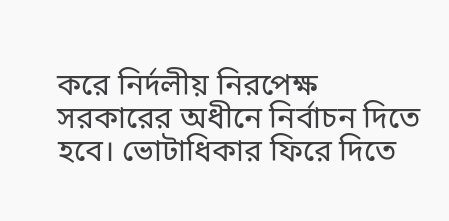করে নির্দলীয় নিরপেক্ষ সরকারের অধীনে নির্বাচন দিতে হবে। ভোটাধিকার ফিরে দিতে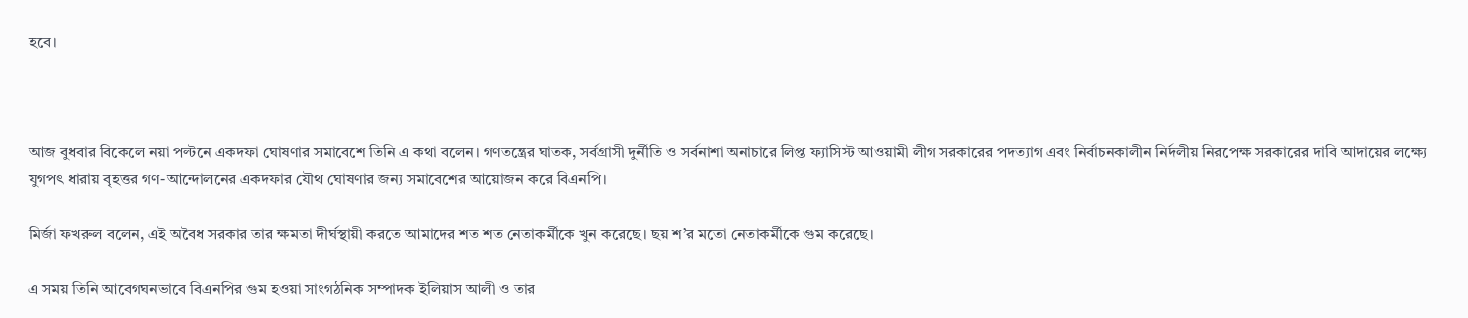হবে।



আজ বুধবার বিকেলে নয়া পল্টনে একদফা ঘোষণার সমাবেশে তিনি এ কথা বলেন। গণতন্ত্রের ঘাতক, সর্বগ্রাসী দুর্নীতি ও সর্বনাশা অনাচারে লিপ্ত ফ্যাসিস্ট আওয়ামী লীগ সরকারের পদত্যাগ এবং নির্বাচনকালীন নির্দলীয় নিরপেক্ষ সরকারের দাবি আদায়ের লক্ষ্যে যুগপৎ ধারায় বৃহত্তর গণ-আন্দোলনের একদফার যৌথ ঘোষণার জন্য সমাবেশের আয়োজন করে বিএনপি।

মির্জা ফখরুল বলেন, এই অবৈধ সরকার তার ক্ষমতা দীর্ঘস্থায়ী করতে আমাদের শত শত নেতাকর্মীকে খুন করেছে। ছয় শ’র মতো নেতাকর্মীকে গুম করেছে।

এ সময় তিনি আবেগঘনভাবে বিএনপির গুম হওয়া সাংগঠনিক সম্পাদক ইলিয়াস আলী ও তার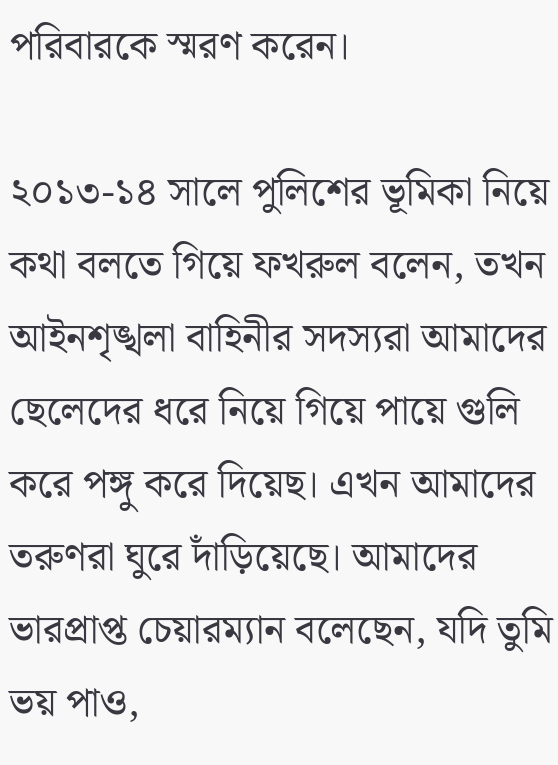পরিবারকে স্মরণ করেন।

২০১৩-১৪ সালে পুলিশের ভূমিকা নিয়ে কথা বলতে গিয়ে ফখরুল বলেন, তখন আইনশৃঙ্খলা বাহিনীর সদস্যরা আমাদের ছেলেদের ধরে নিয়ে গিয়ে পায়ে গুলি করে পঙ্গু করে দিয়েছ। এখন আমাদের তরুণরা ঘুরে দাঁড়িয়েছে। আমাদের ভারপ্রাপ্ত চেয়ারম্যান বলেছেন, যদি তুমি ভয় পাও,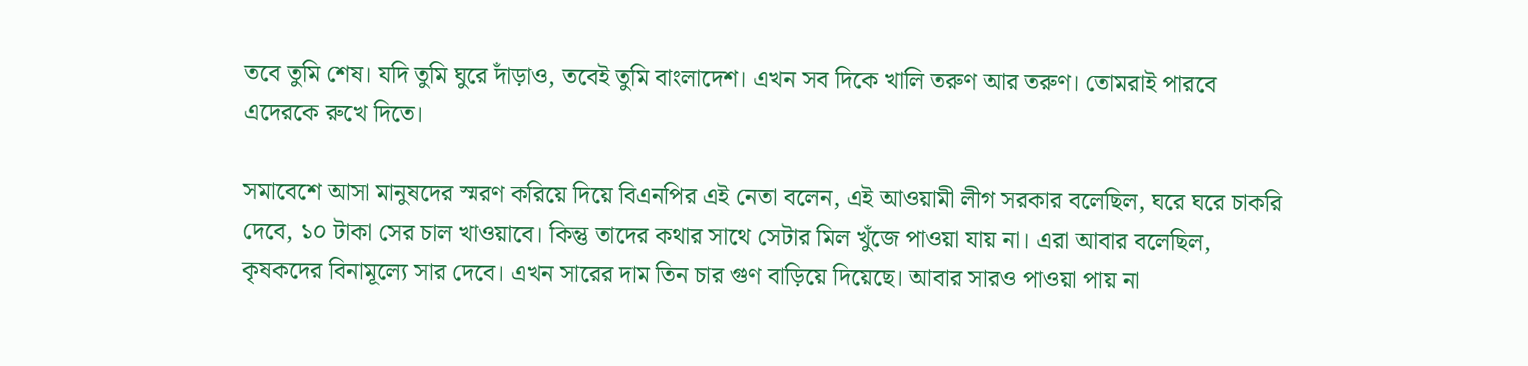তবে তুমি শেষ। যদি তুমি ঘুরে দাঁড়াও, তবেই তুমি বাংলাদেশ। এখন সব দিকে খালি তরুণ আর তরুণ। তোমরাই পারবে এদেরকে রুখে দিতে।

সমাবেশে আসা মানুষদের স্মরণ করিয়ে দিয়ে বিএনপির এই নেতা বলেন, এই আওয়ামী লীগ সরকার বলেছিল, ঘরে ঘরে চাকরি দেবে, ১০ টাকা সের চাল খাওয়াবে। কিন্তু তাদের কথার সাথে সেটার মিল খুঁজে পাওয়া যায় না। এরা আবার বলেছিল, কৃষকদের বিনামূল্যে সার দেবে। এখন সারের দাম তিন চার গুণ বাড়িয়ে দিয়েছে। আবার সারও পাওয়া পায় না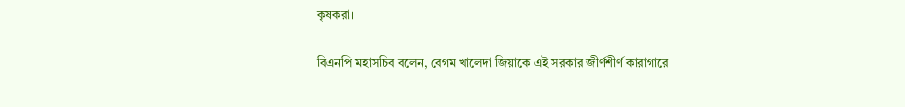কৃষকরা।

বিএনপি মহাসচিব বলেন, বেগম খালেদা জিয়াকে এই সরকার জীর্ণশীর্ণ কারাগারে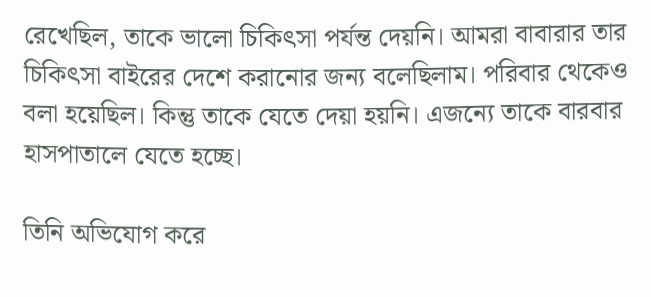রেখেছিল, তাকে ভালো চিকিৎসা পর্যন্ত দেয়নি। আমরা বাবারার তার চিকিৎসা বাইরের দেশে করানোর জন্য বলেছিলাম। পরিবার থেকেও বলা হয়েছিল। কিন্তু তাকে যেতে দেয়া হয়নি। এজন্যে তাকে বারবার হাসপাতালে যেতে হচ্ছে।

তিনি অভিযোগ করে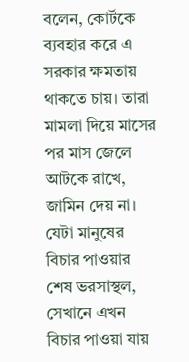বলেন, কোর্টকে ব্যবহার করে এ সরকার ক্ষমতায় থাকতে চায়। তারা মামলা দিয়ে মাসের পর মাস জেলে আটকে রাখে, জামিন দেয় না। যেটা মানুষের বিচার পাওয়ার শেষ ভরসাস্থল, সেখানে এখন বিচার পাওয়া যায়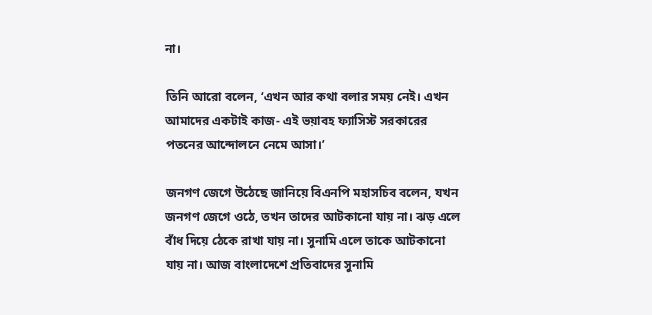না।

তিনি আরো বলেন, ‘এখন আর কথা বলার সময় নেই। এখন আমাদের একটাই কাজ- এই ভয়াবহ ফ্যাসিস্ট সরকারের পতনের আন্দোলনে নেমে আসা।’

জনগণ জেগে উঠেছে জানিয়ে বিএনপি মহাসচিব বলেন, যখন জনগণ জেগে ওঠে, তখন তাদের আটকানো যায় না। ঝড় এলে বাঁধ দিয়ে ঠেকে রাখা যায় না। সুনামি এলে তাকে আটকানো যায় না। আজ বাংলাদেশে প্রতিবাদের সুনামি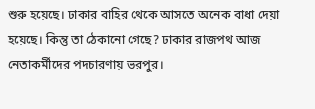শুরু হয়েছে। ঢাকার বাহির থেকে আসতে অনেক বাধা দেয়া হয়েছে। কিন্তু তা ঠেকানো গেছে? ঢাকার রাজপথ আজ নেতাকর্মীদের পদচারণায় ভরপুর।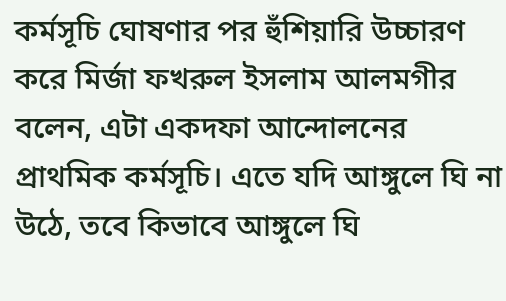কর্মসূচি ঘোষণার পর হুঁশিয়ারি উচ্চারণ করে মির্জা ফখরুল ইসলাম আলমগীর বলেন, এটা একদফা আন্দোলনের প্রাথমিক কর্মসূচি। এতে যদি আঙ্গুলে ঘি না উঠে, তবে কিভাবে আঙ্গুলে ঘি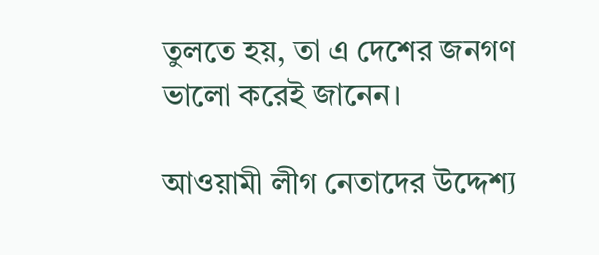তুলতে হয়, তা এ দেশের জনগণ ভালো করেই জানেন।

আওয়ামী লীগ নেতাদের উদ্দেশ্য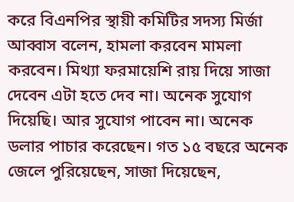করে বিএনপির স্থায়ী কমিটির সদস্য মির্জা আব্বাস বলেন, হামলা করবেন মামলা করবেন। মিথ্যা ফরমায়েশি রায় দিয়ে সাজা দেবেন এটা হতে দেব না। অনেক সুযোগ দিয়েছি। আর সুযোগ পাবেন না। অনেক ডলার পাচার করেছেন। গত ১৫ বছরে অনেক জেলে পুরিয়েছেন, সাজা দিয়েছেন,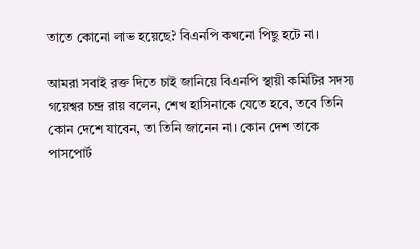তাতে কোনো লাভ হয়েছে? বিএনপি কখনো পিছু হটে না।

আমরা সবাই রক্ত দিতে চাই জানিয়ে বিএনপি স্থায়ী কমিটির সদস্য গয়েশ্বর চন্দ্র রায় বলেন, শেখ হাসিনাকে যেতে হবে, তবে তিনি কোন দেশে যাবেন, তা তিনি জানেন না। কোন দেশ তাকে পাসপোর্ট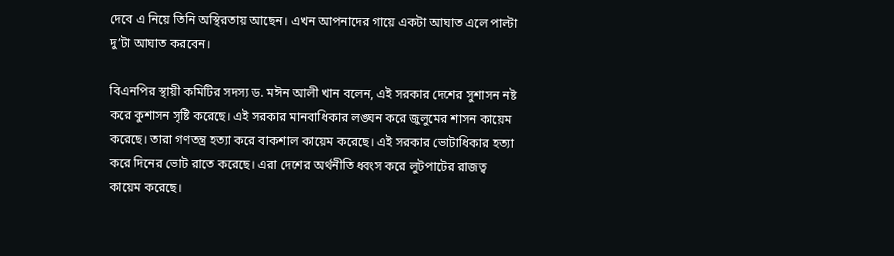দেবে এ নিয়ে তিনি অস্থিরতায় আছেন। এখন আপনাদের গায়ে একটা আঘাত এলে পাল্টা দু’টা আঘাত করবেন।

বিএনপির স্থায়ী কমিটির সদস্য ড. মঈন আলী খান বলেন, এই সরকার দেশের সুশাসন নষ্ট করে কুশাসন সৃষ্টি করেছে। এই সরকার মানবাধিকার লঙ্ঘন করে জুলুমের শাসন কায়েম করেছে। তারা গণতন্ত্র হত্যা করে বাকশাল কায়েম করেছে। এই সরকার ভোটাধিকার হত্যা করে দিনের ভোট রাতে করেছে। এরা দেশের অর্থনীতি ধ্বংস করে লুটপাটের রাজত্ব কায়েম করেছে।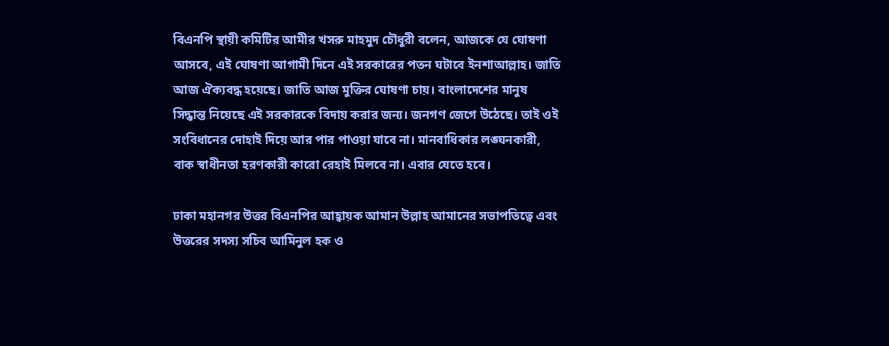বিএনপি স্থায়ী কমিটির আমীর খসরু মাহমুদ চৌধুরী বলেন, আজকে যে ঘোষণা আসবে, এই ঘোষণা আগামী দিনে এই সরকারের পতন ঘটাবে ইনশাআল্লাহ। জাতি আজ ঐক্যবদ্ধ হয়েছে। জাতি আজ মুক্তির ঘোষণা চায়। বাংলাদেশের মানুষ সিদ্ধান্ত নিয়েছে এই সরকারকে বিদায় করার জন্য। জনগণ জেগে উঠেছে। তাই ওই সংবিধানের দোহাই দিয়ে আর পার পাওয়া যাবে না। মানবাধিকার লঙ্ঘনকারী, বাক স্বাধীনতা হরণকারী কারো রেহাই মিলবে না। এবার যেতে হবে।

ঢাকা মহানগর উত্তর বিএনপির আহ্বায়ক আমান উল্লাহ আমানের সভাপতিত্বে এবং উত্তরের সদস্য সচিব আমিনুল হক ও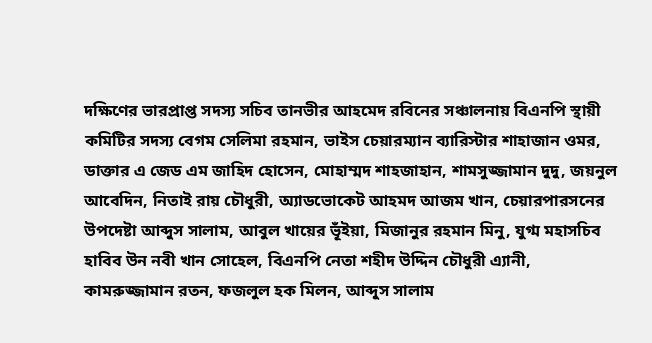দক্ষিণের ভারপ্রাপ্ত সদস্য সচিব তানভীর আহমেদ রবিনের সঞ্চালনায় ‌বিএন‌পি স্থায়ী কমিটির সদস্য বেগম সেলিমা রহমান, ভাইস চেয়ারম্যান ব্যারিস্টার শাহাজান ওমর, ডাক্তার এ জেড এম জাহিদ হোসেন, মোহাম্মদ শাহজাহান, শামসুজ্জামান দুদু, জয়নুল আবেদিন, নিতাই রায় চৌধুরী, অ্যাডভোকেট আহমদ আজম খান, চেয়ারপারসনের উপদেষ্টা আব্দুস সালাম, আবুল খায়ের ভূঁইয়া, মিজানুর রহমান মিনু, যুগ্ম মহাসচিব হাবিব উন নবী খান সোহেল, বিএনপি নেতা শহীদ উদ্দিন চৌধুরী এ্যানী, কামরুজ্জামান রতন, ফজলুল হক মিলন, আব্দুস সালাম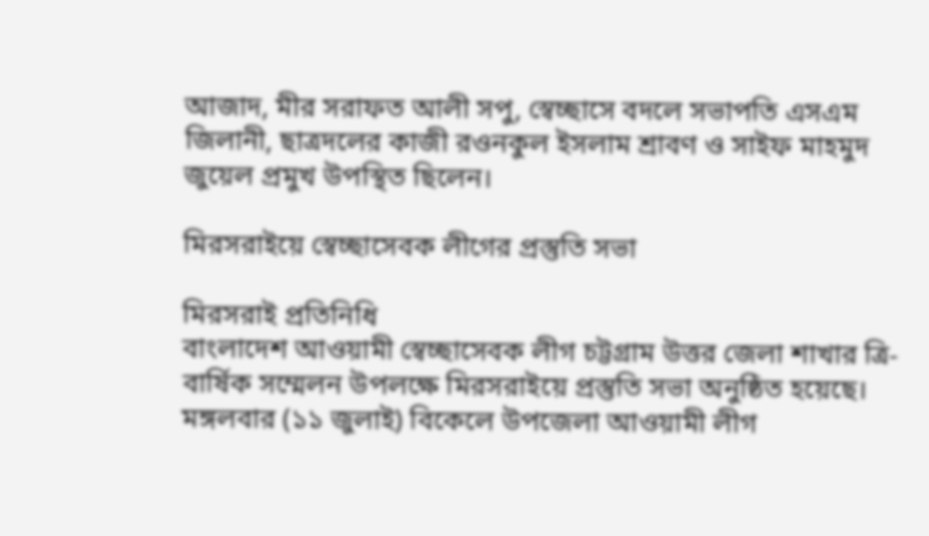আজাদ, মীর সরাফত আলী সপু, স্বেচ্ছাসে বদলে সভাপতি এসএম জিলানী, ছাত্রদলের কাজী রওনকুল ইসলাম শ্রাবণ ও সাইফ মাহমুদ জুয়েল প্রমুখ উপস্থিত ছিলেন।

মিরসরাইয়ে স্বেচ্ছাসেবক লীগের প্রস্তুতি সভা

মিরসরাই প্রতিনিধি
বাংলাদেশ আওয়ামী স্বেচ্ছাসেবক লীগ চট্টগ্রাম উত্তর জেলা শাখার ত্রি-বার্ষিক সম্মেলন উপলক্ষে মিরসরাইয়ে প্রস্তুতি সভা অনুষ্ঠিত হয়েছে। মঙ্গলবার (১১ জুলাই) বিকেলে উপজেলা আওয়ামী লীগ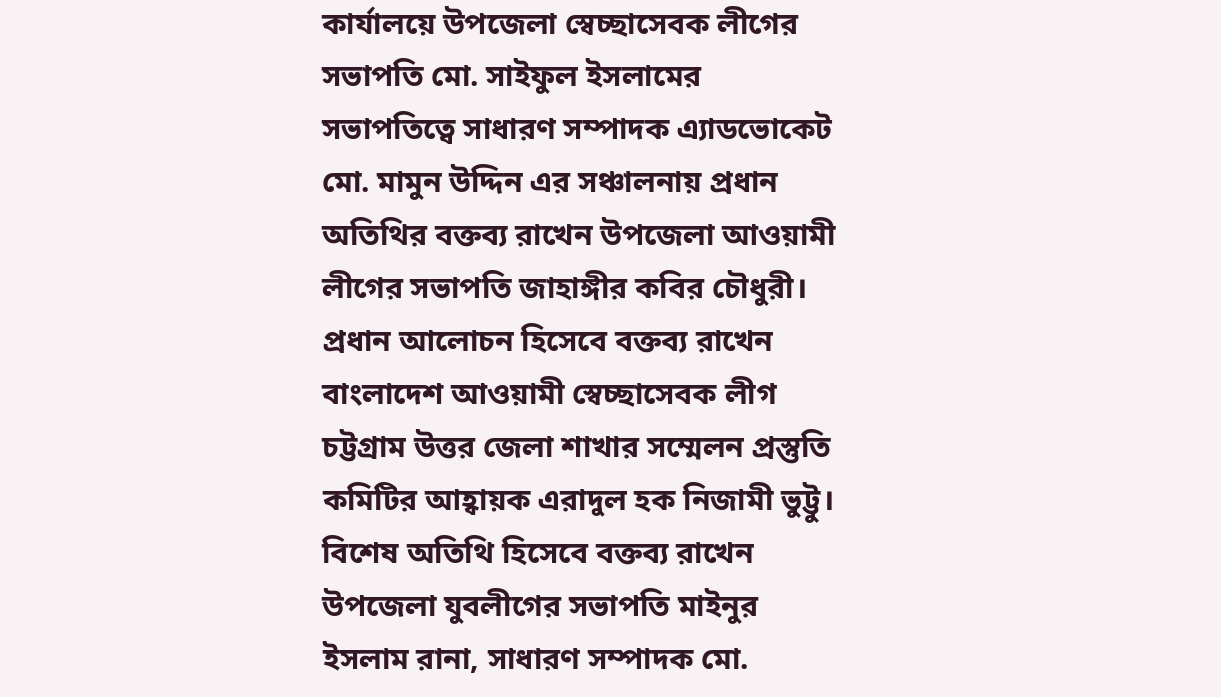কার্যালয়ে উপজেলা স্বেচ্ছাসেবক লীগের সভাপতি মো. সাইফুল ইসলামের সভাপতিত্বে সাধারণ সম্পাদক এ্যাডভোকেট মো. মামুন উদ্দিন এর সঞ্চালনায় প্রধান অতিথির বক্তব্য রাখেন উপজেলা আওয়ামী লীগের সভাপতি জাহাঙ্গীর কবির চৌধুরী।
প্রধান আলোচন হিসেবে বক্তব্য রাখেন বাংলাদেশ আওয়ামী স্বেচ্ছাসেবক লীগ চট্টগ্রাম উত্তর জেলা শাখার সম্মেলন প্রস্তুতি কমিটির আহ্বায়ক এরাদুল হক নিজামী ভুট্টু। বিশেষ অতিথি হিসেবে বক্তব্য রাখেন উপজেলা যুবলীগের সভাপতি মাইনুর ইসলাম রানা, সাধারণ সম্পাদক মো.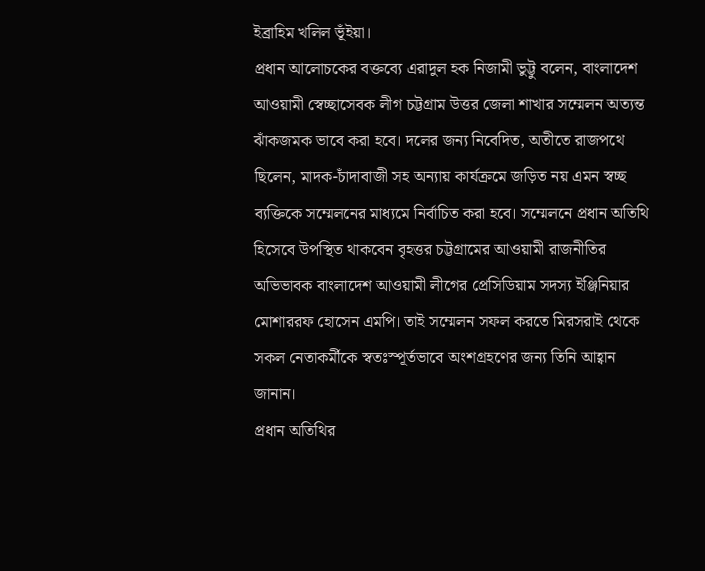ইব্রাহিম খলিল ভূঁইয়া।
প্রধান আলোচকের বক্তব্যে এরাদুল হক নিজামী ভুট্টু বলেন, বাংলাদেশ আওয়ামী স্বেচ্ছাসেবক লীগ চট্টগ্রাম উত্তর জেলা শাখার সম্মেলন অত্যন্ত ঝাঁকজমক ভাবে করা হবে। দলের জন্য নিবেদিত, অতীতে রাজপথে ছিলেন, মাদক-চাঁদাবাজী সহ অন্যায় কার্যক্রমে জড়িত নয় এমন স্বচ্ছ ব্যক্তিকে সম্মেলনের মাধ্যমে নির্বাচিত করা হবে। সম্মেলনে প্রধান অতিথি হিসেবে উপস্থিত থাকবেন বৃহত্তর চট্টগ্রামের আওয়ামী রাজনীতির অভিভাবক বাংলাদেশ আওয়ামী লীগের প্রেসিডিয়াম সদস্য ইঞ্জিনিয়ার মোশাররফ হোসেন এমপি। তাই সম্মেলন সফল করতে মিরসরাই থেকে সকল নেতাকর্মীকে স্বতঃস্পূর্তভাবে অংশগ্রহণের জন্য তিনি আহ্বান জানান।
প্রধান অতিথির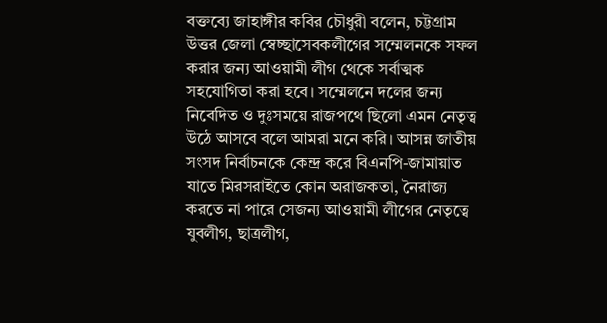বক্তব্যে জাহাঙ্গীর কবির চৌধুরী বলেন, চট্টগ্রাম উত্তর জেলা স্বেচ্ছাসেবকলীগের সম্মেলনকে সফল করার জন্য আওয়ামী লীগ থেকে সর্বাত্মক সহযোগিতা করা হবে। সম্মেলনে দলের জন্য নিবেদিত ও দুঃসময়ে রাজপথে ছিলো এমন নেতৃত্ব উঠে আসবে বলে আমরা মনে করি। আসন্ন জাতীয় সংসদ নির্বাচনকে কেন্দ্র করে বিএনপি-জামায়াত যাতে মিরসরাইতে কোন অরাজকতা, নৈরাজ্য করতে না পারে সেজন্য আওয়ামী লীগের নেতৃত্বে যুবলীগ, ছাত্রলীগ,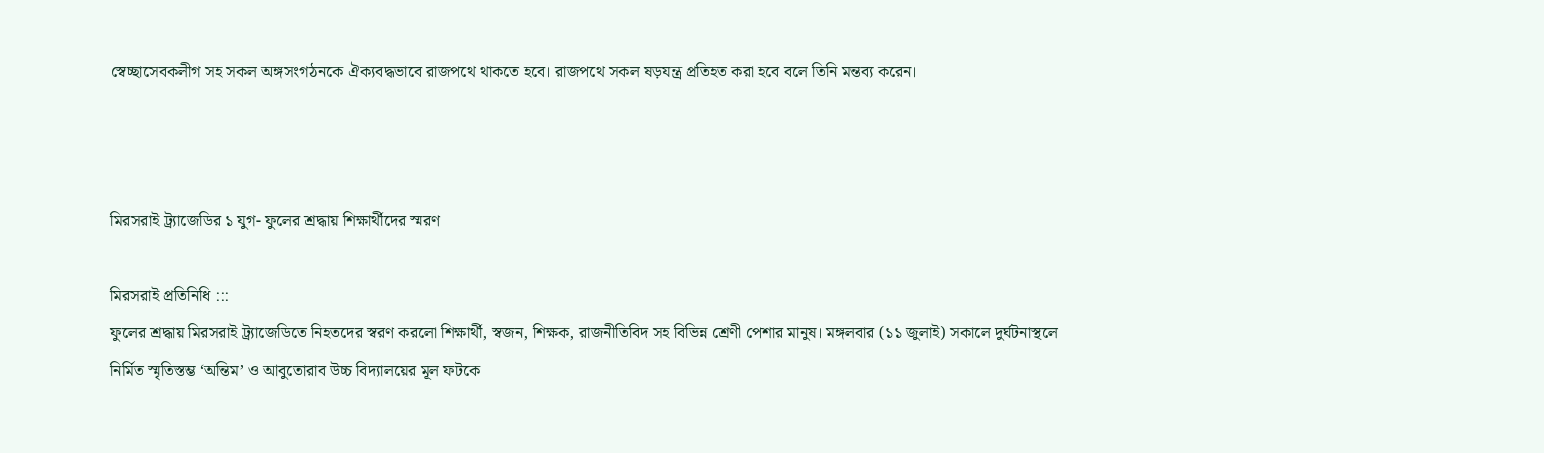স্বেচ্ছাসেবকলীগ সহ সকল অঙ্গসংগঠনকে ঐক্যবদ্ধভাবে রাজপথে থাকতে হবে। রাজপথে সকল ষড়যন্ত্র প্রতিহত করা হবে বলে তিনি মন্তব্য করেন।



মিরসরাই ট্র্যাজেডির ১ যুগ- ফুলের শ্রদ্ধায় শিক্ষার্থীদের স্মরণ

মিরসরাই প্রতিনিধি :::
ফুলের শ্রদ্ধায় মিরসরাই ট্র্যাজেডিতে নিহতদের স্বরণ করলো শিক্ষার্থী, স্বজন, শিক্ষক, রাজনীতিবিদ সহ বিভিন্ন শ্রেণী পেশার মানুষ। মঙ্গলবার (১১ জুলাই) সকালে দুর্ঘটনাস্থলে নির্মিত স্মৃতিস্তম্ভ ‘অন্তিম’ ও আবুতোরাব উচ্চ বিদ্যালয়ের মূল ফটকে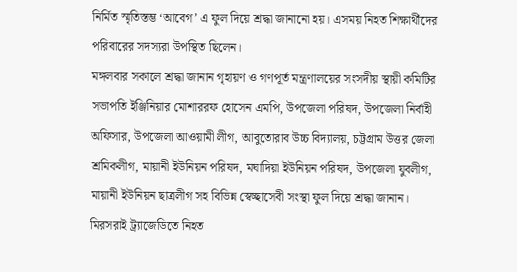নির্মিত স্মৃতিস্তম্ভ ‘আবেগ’ এ ফুল দিয়ে শ্রদ্ধা জানানো হয়। এসময় নিহত শিক্ষার্থীদের পরিবারের সদস্যরা উপস্থিত ছিলেন।
মঙ্গলবার সকালে শ্রদ্ধা জানান গৃহায়ণ ও গণপূর্ত মন্ত্রণালয়ের সংসদীয় স্থায়ী কমিটির সভাপতি ইঞ্জিনিয়ার মোশাররফ হোসেন এমপি, উপজেলা পরিষদ, উপজেলা নির্বাহী অফিসার, উপজেলা আওয়ামী লীগ, আবুতোরাব উচ্চ বিদ্যালয়, চট্টগ্রাম উত্তর জেলা শ্রমিকলীগ, মায়ানী ইউনিয়ন পরিষদ, মঘাদিয়া ইউনিয়ন পরিষদ, উপজেলা যুবলীগ, মায়ানী ইউনিয়ন ছাত্রলীগ সহ বিভিন্ন স্বেচ্ছাসেবী সংস্থা ফুল দিয়ে শ্রদ্ধা জানান।
মিরসরাই ট্র্যাজেডিতে নিহত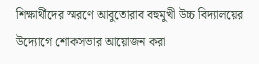শিক্ষার্থীদের স্মরণে আবুতোরাব বহুমুখী উচ্চ বিদ্যালয়ের উদ্যোগে শোকসভার আয়োজন করা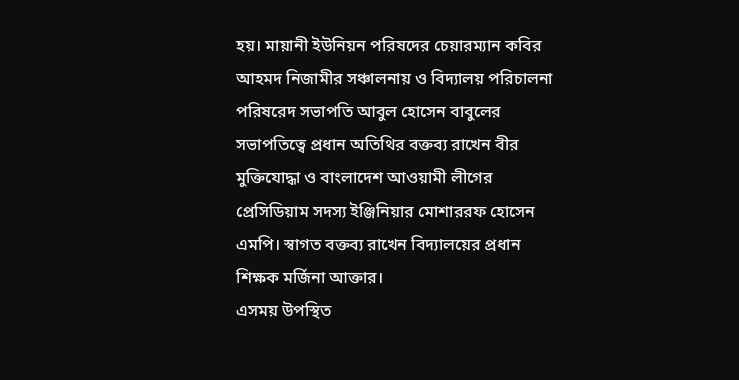হয়। মায়ানী ইউনিয়ন পরিষদের চেয়ারম্যান কবির আহমদ নিজামীর সঞ্চালনায় ও বিদ্যালয় পরিচালনা পরিষরেদ সভাপতি আবুল হোসেন বাবুলের সভাপতিত্বে প্রধান অতিথির বক্তব্য রাখেন বীর মুক্তিযোদ্ধা ও বাংলাদেশ আওয়ামী লীগের প্রেসিডিয়াম সদস্য ইঞ্জিনিয়ার মোশাররফ হোসেন এমপি। স্বাগত বক্তব্য রাখেন বিদ্যালয়ের প্রধান শিক্ষক মর্জিনা আক্তার।
এসময় উপস্থিত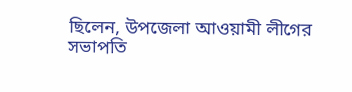ছিলেন, উপজেলা আওয়ামী লীগের সভাপতি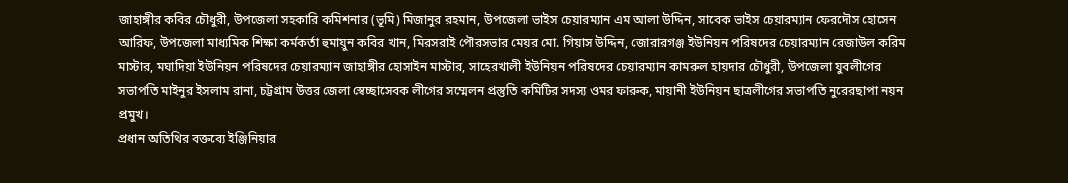জাহাঙ্গীর কবির চৌধুরী, উপজেলা সহকারি কমিশনার (ভূমি) মিজানুর রহমান, উপজেলা ভাইস চেয়ারম্যান এম আলা উদ্দিন, সাবেক ভাইস চেয়ারম্যান ফেরদৌস হোসেন আরিফ, উপজেলা মাধ্যমিক শিক্ষা কর্মকর্তা হুমায়ুন কবির খান, মিরসরাই পৌরসভার মেয়র মো. গিয়াস উদ্দিন, জোরারগঞ্জ ইউনিয়ন পরিষদের চেয়ারম্যান রেজাউল করিম মাস্টার, মঘাদিয়া ইউনিয়ন পরিষদের চেয়ারম্যান জাহাঙ্গীর হোসাইন মাস্টার, সাহেরখালী ইউনিয়ন পরিষদের চেয়ারম্যান কামরুল হায়দার চৌধুরী, উপজেলা যুবলীগের সভাপতি মাইনুর ইসলাম রানা, চট্টগ্রাম উত্তর জেলা স্বেচ্ছাসেবক লীগের সম্মেলন প্রস্তুতি কমিটির সদস্য ওমর ফারুক, মায়ানী ইউনিয়ন ছাত্রলীগের সভাপতি নুরেরছাপা নয়ন প্রমুখ।
প্রধান অতিথির বক্তব্যে ইঞ্জিনিয়ার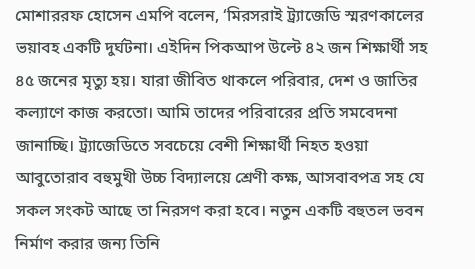মোশাররফ হোসেন এমপি বলেন, ‘মিরসরাই ট্র্যাজেডি স্মরণকালের ভয়াবহ একটি দুর্ঘটনা। এইদিন পিকআপ উল্টে ৪২ জন শিক্ষার্থী সহ ৪৫ জনের মৃত্যু হয়। যারা জীবিত থাকলে পরিবার, দেশ ও জাতির কল্যাণে কাজ করতো। আমি তাদের পরিবারের প্রতি সমবেদনা জানাচ্ছি। ট্র্যাজেডিতে সবচেয়ে বেশী শিক্ষার্থী নিহত হওয়া আবুতোরাব বহুমুখী উচ্চ বিদ্যালয়ে শ্রেণী কক্ষ, আসবাবপত্র সহ যে সকল সংকট আছে তা নিরসণ করা হবে। নতুন একটি বহুতল ভবন নির্মাণ করার জন্য তিনি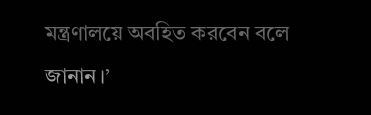মন্ত্রণালয়ে অবহিত করবেন বলে জানান।’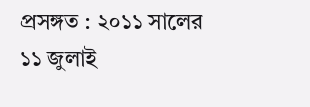প্রসঙ্গত : ২০১১ সালের ১১ জুলাই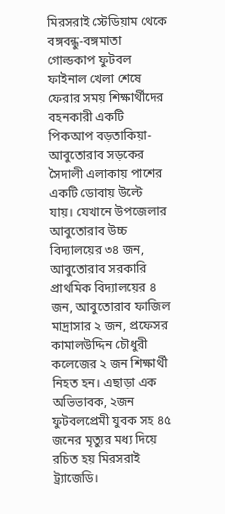মিরসরাই স্টেডিয়াম থেকে বঙ্গবন্ধু-বঙ্গমাতা গোল্ডকাপ ফুটবল ফাইনাল খেলা শেষে ফেরার সময় শিক্ষার্থীদের বহনকারী একটি পিকআপ বড়তাকিয়া-আবুতোরাব সড়কের সৈদালী এলাকায় পাশের একটি ডোবায় উল্টে যায়। যেখানে উপজেলার আবুতোরাব উচ্চ বিদ্যালয়ের ৩৪ জন, আবুতোরাব সরকারি প্রাথমিক বিদ্যালয়ের ৪ জন, আবুতোরাব ফাজিল মাদ্রাসার ২ জন, প্রফেসর কামালউদ্দিন চৌধুরী কলেজের ২ জন শিক্ষার্থী নিহত হন। এছাড়া এক অভিভাবক, ২জন ফুটবলপ্রেমী যুবক সহ ৪৫ জনের মৃত্যুর মধ্য দিয়ে রচিত হয় মিরসরাই ট্র্যাজেডি।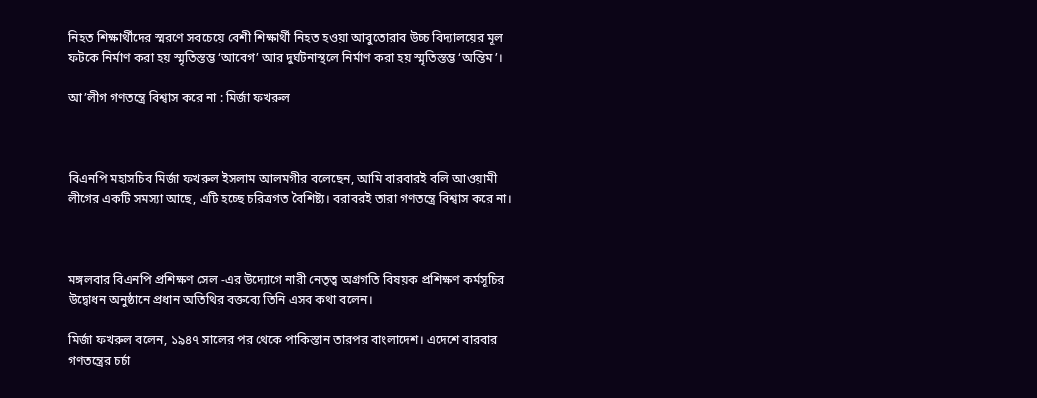নিহত শিক্ষার্থীদের স্মরণে সবচেয়ে বেশী শিক্ষার্থী নিহত হওয়া আবুতোরাব উচ্চ বিদ্যালয়ের মূল ফটকে নির্মাণ করা হয় স্মৃতিস্তম্ভ ‘আবেগ’ আর দুর্ঘটনাস্থলে নির্মাণ করা হয় স্মৃতিস্তম্ভ ‘অন্তিম’।

আ’লীগ গণতন্ত্রে বিশ্বাস করে না : মির্জা ফখরুল



বিএনপি মহাসচিব মির্জা ফখরুল ইসলাম আলমগীর বলেছেন, আমি বারবারই বলি আওয়ামী লীগের একটি সমস্যা আছে, এটি হচ্ছে চরিত্রগত বৈশিষ্ট্য। বরাবরই তারা গণতন্ত্রে বিশ্বাস করে না।



মঙ্গলবার বিএনপি প্রশিক্ষণ সেল -এর উদ্যোগে নারী নেতৃত্ব অগ্রগতি বিষয়ক প্রশিক্ষণ কর্মসূচির উদ্বোধন অনুষ্ঠানে প্রধান অতিথির বক্তব্যে তিনি এসব কথা বলেন।

মির্জা ফখরুল বলেন, ১৯৪৭ সালের পর থেকে পাকিস্তান তারপর বাংলাদেশ। এদেশে বারবার গণতন্ত্রের চর্চা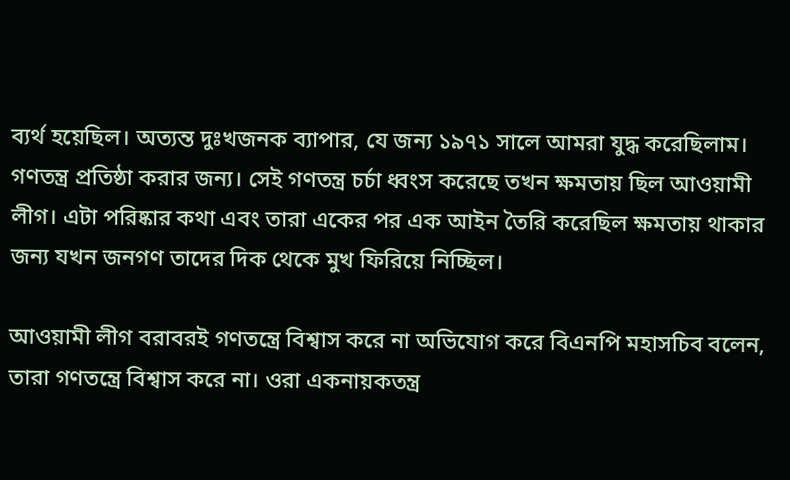ব্যর্থ হয়েছিল। অত্যন্ত দুঃখজনক ব্যাপার, যে জন্য ১৯৭১ সালে আমরা যুদ্ধ করেছিলাম। গণতন্ত্র প্রতিষ্ঠা করার জন্য। সেই গণতন্ত্র চর্চা ধ্বংস করেছে তখন ক্ষমতায় ছিল আওয়ামী লীগ। এটা পরিষ্কার কথা এবং তারা একের পর এক আইন তৈরি করেছিল ক্ষমতায় থাকার জন্য যখন জনগণ তাদের দিক থেকে মুখ ফিরিয়ে নিচ্ছিল।

আওয়ামী লীগ বরাবরই গণতন্ত্রে বিশ্বাস করে না অভিযোগ করে বিএনপি মহাসচিব বলেন, তারা গণতন্ত্রে বিশ্বাস করে না। ওরা একনায়কতন্ত্র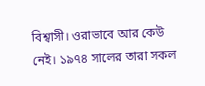বিশ্বাসী। ওরাভাবে আর কেউ নেই। ১৯৭৪ সালের তারা সকল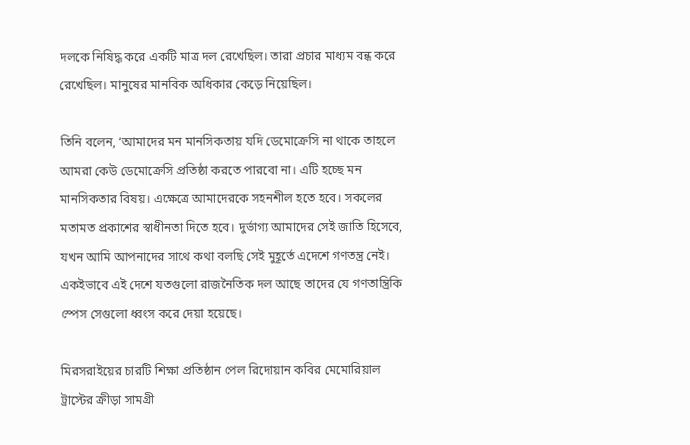দলকে নিষিদ্ধ করে একটি মাত্র দল রেখেছিল। তারা প্রচার মাধ্যম বন্ধ করে রেখেছিল। মানুষের মানবিক অধিকার কেড়ে নিয়েছিল।

তিনি বলেন, ‘আমাদের মন মানসিকতায় যদি ডেমোক্রেসি না থাকে তাহলে আমরা কেউ ডেমোক্রেসি প্রতিষ্ঠা করতে পারবো না। এটি হচ্ছে মন মানসিকতার বিষয়। এক্ষেত্রে আমাদেরকে সহনশীল হতে হবে। সকলের মতামত প্রকাশের স্বাধীনতা দিতে হবে। দুর্ভাগ্য আমাদের সেই জাতি হিসেবে, যখন আমি আপনাদের সাথে কথা বলছি সেই মুহূর্তে এদেশে গণতন্ত্র নেই। একইভাবে এই দেশে যতগুলো রাজনৈতিক দল আছে তাদের যে গণতান্ত্রিকি স্পেস সেগুলো ধ্বংস করে দেয়া হয়েছে।

মিরসরাইয়ের চারটি শিক্ষা প্রতিষ্ঠান পেল রিদোয়ান কবির মেমোরিয়াল ট্রাস্টের ক্রীড়া সামগ্রী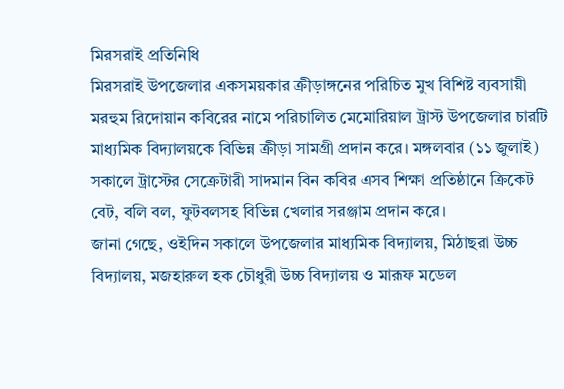মিরসরাই প্রতিনিধি
মিরসরাই উপজেলার একসময়কার ক্রীড়াঙ্গনের পরিচিত মুখ বিশিষ্ট ব্যবসায়ী মরহুম রিদোয়ান কবিরের নামে পরিচালিত মেমোরিয়াল ট্রাস্ট উপজেলার চারটি মাধ্যমিক বিদ্যালয়কে বিভিন্ন ক্রীড়া সামগ্রী প্রদান করে। মঙ্গলবার (১১ জুলাই) সকালে ট্রাস্টের সেক্রেটারী সাদমান বিন কবির এসব শিক্ষা প্রতিষ্ঠানে ক্রিকেট বেট, বলি বল, ফুটবলসহ বিভিন্ন খেলার সরঞ্জাম প্রদান করে।
জানা গেছে, ওইদিন সকালে উপজেলার মাধ্যমিক বিদ্যালয়, মিঠাছরা উচ্চ বিদ্যালয়, মজহারুল হক চৌধুরী উচ্চ বিদ্যালয় ও মারূফ মডেল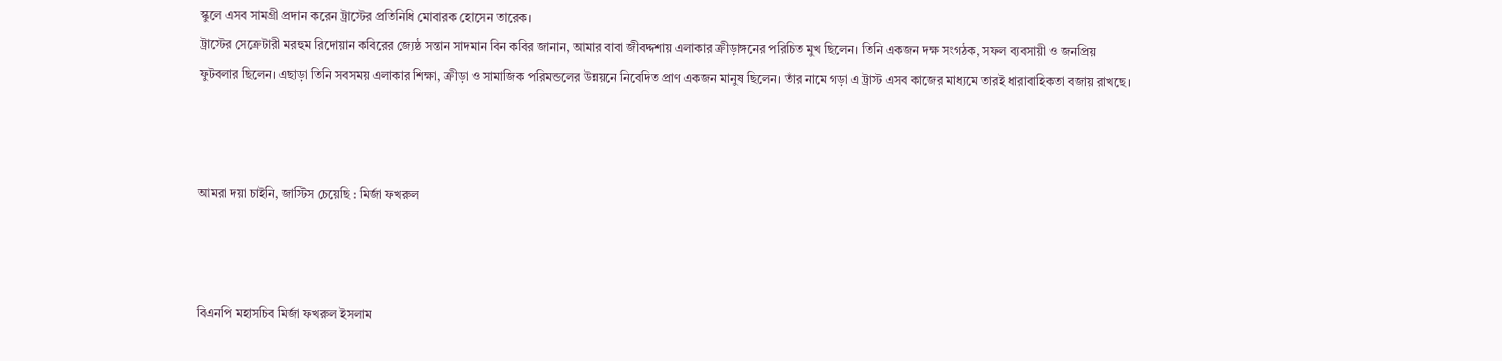স্কুলে এসব সামগ্রী প্রদান করেন ট্রাস্টের প্রতিনিধি মোবারক হোসেন তারেক।
ট্রাস্টের সেক্রেটারী মরহুম রিদোয়ান কবিরের জ্যেষ্ঠ সন্তান সাদমান বিন কবির জানান, আমার বাবা জীবদ্দশায় এলাকার ক্রীড়াঙ্গনের পরিচিত মুখ ছিলেন। তিনি একজন দক্ষ সংগঠক, সফল ব্যবসায়ী ও জনপ্রিয় ফুটবলার ছিলেন। এছাড়া তিনি সবসময় এলাকার শিক্ষা, ক্রীড়া ও সামাজিক পরিমন্ডলের উন্নয়নে নিবেদিত প্রাণ একজন মানুষ ছিলেন। তাঁর নামে গড়া এ ট্রাস্ট এসব কাজের মাধ্যমে তারই ধারাবাহিকতা বজায় রাখছে।



আমরা দয়া চাইনি, জাস্টিস চেয়েছি : মির্জা ফখরুল



বিএনপি মহাসচিব মির্জা ফখরুল ইসলাম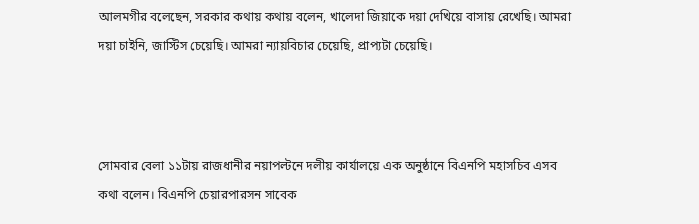আলমগীর বলেছেন, সরকার কথায় কথায় বলেন, খালেদা জিয়াকে দয়া দেখিয়ে বাসায় রেখেছি। আমরা দয়া চাইনি, জাস্টিস চেয়েছি। আমরা ন্যায়বিচার চেয়েছি, প্রাপ্যটা চেয়েছি।



সোমবার বেলা ১১টায় রাজধানীর নয়াপল্টনে দলীয় কার্যালয়ে এক অনুষ্ঠানে বিএনপি মহাসচিব এসব কথা বলেন। বিএনপি চেয়ারপারসন সাবেক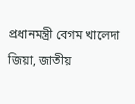প্রধানমন্ত্রী বেগম খালেদা জিয়া, জাতীয়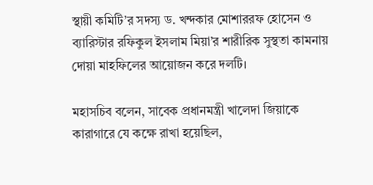স্থায়ী কমিটি’র সদস্য ড. খন্দকার মোশাররফ হোসেন ও ব্যারিস্টার রফিকুল ইসলাম মিয়া’র শারীরিক সুস্থতা কামনায় দোয়া মাহফিলের আয়োজন করে দলটি।

মহাসচিব বলেন, সাবেক প্রধানমন্ত্রী খালেদা জিয়াকে কারাগারে যে কক্ষে রাখা হয়েছিল,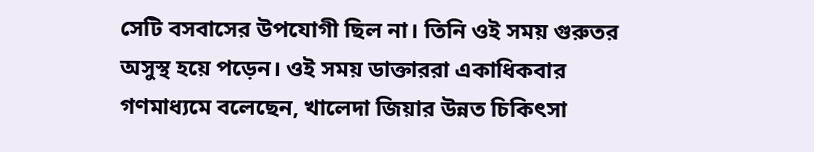সেটি বসবাসের উপযোগী ছিল না। তিনি ওই সময় গুরুতর অসুস্থ হয়ে পড়েন। ওই সময় ডাক্তাররা একাধিকবার গণমাধ্যমে বলেছেন, খালেদা জিয়ার উন্নত চিকিৎসা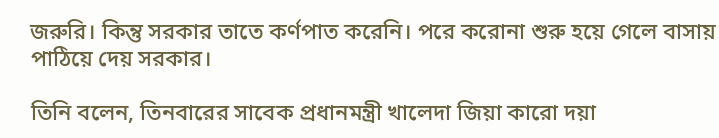জরুরি। কিন্তু সরকার তাতে কর্ণপাত করেনি। পরে করোনা শুরু হয়ে গেলে বাসায় পাঠিয়ে দেয় সরকার।

তিনি বলেন, তিনবারের সাবেক প্রধানমন্ত্রী খালেদা জিয়া কারো দয়া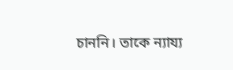চাননি। তাকে ন্যায্য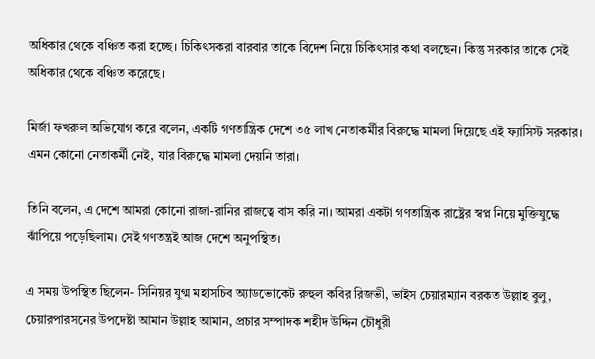অধিকার থেকে বঞ্চিত করা হচ্ছে। চিকিৎসকরা বারবার তাকে বিদেশ নিয়ে চিকিৎসার কথা বলছেন। কিন্তু সরকার তাকে সেই অধিকার থেকে বঞ্চিত করেছে।

মির্জা ফখরুল অভিযোগ করে বলেন, একটি গণতান্ত্রিক দেশে ৩৫ লাখ নেতাকর্মীর বিরুদ্ধে মামলা দিয়েছে এই ফ্যাসিস্ট সরকার। এমন কোনো নেতাকর্মী নেই, যার বিরুদ্ধে মামলা দেয়নি তারা।

তিনি বলেন, এ দেশে আমরা কোনো রাজা-রানির রাজত্বে বাস করি না। আমরা একটা গণতান্ত্রিক রাষ্ট্রের স্বপ্ন নিয়ে মুক্তিযুদ্ধে ঝাঁপিয়ে পড়েছিলাম। সেই গণতন্ত্রই আজ দেশে অনুপস্থিত।

এ সময় উপস্থিত ছিলেন- সিনিয়র যুগ্ম মহাসচিব অ্যাডভোকেট রুহুল কবির রিজভী, ভাইস চেয়ারম্যান বরকত উল্লাহ বুলু, চেয়ারপারসনের উপদেষ্টা আমান উল্লাহ আমান, প্রচার সম্পাদক শহীদ উদ্দিন চৌধুরী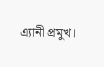এ্যানী প্রমুখ।